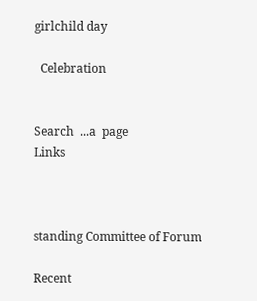girlchild day

  Celebration


Search  ...a  page
Links



standing Committee of Forum

Recent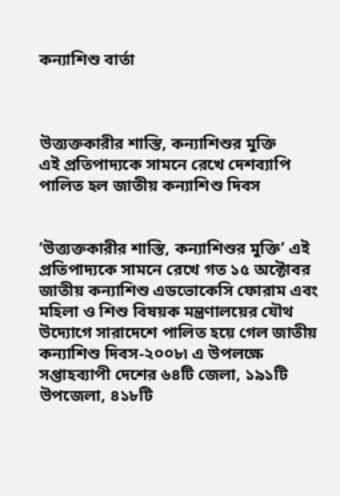কন্যাশিশু বার্তা



উত্ত্যক্তকারীর শাস্তি, কন্যাশিশুর মুক্তি
এই প্রতিপাদ্যকে সামনে রেখে দেশব্যাপি পালিত হল জাতীয় কন্যাশিশু দিবস


‘উত্ত্যক্তকারীর শাস্তি, কন্যাশিশুর মুক্তি’ এই প্রতিপাদ্যকে সামনে রেখে গত ১৫ অক্টোবর জাতীয় কন্যাশিশু এডভোকেসি ফোরাম এবং মহিলা ও শিশু বিষয়ক মন্ত্রণালয়ের যৌথ উদ্যোগে সারাদেশে পালিত হয়ে গেল জাতীয় কন্যাশিশু দিবস-২০০৮৷ এ উপলক্ষে সপ্তাহব্যাপী দেশের ৬৪টি জেলা, ১৯১টি উপজেলা, ৪১৮টি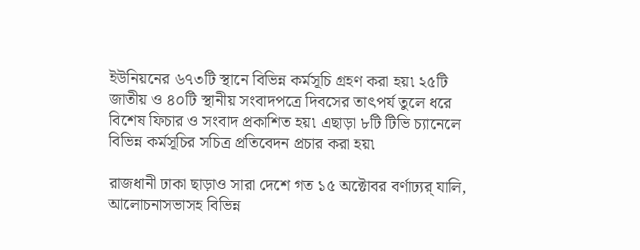ইউনিয়নের ৬৭৩টি স্থানে বিভিন্ন কর্মসূচি গ্রহণ করা হয়৷ ২৫টি জাতীয় ও ৪০টি স্থানীয় সংবাদপত্রে দিবসের তাৎপর্য তুলে ধরে বিশেষ ফিচার ও সংবাদ প্রকাশিত হয়৷ এছাড়া ৮টি টিভি চ্যানেলে বিভিন্ন কর্মসূচির সচিত্র প্রতিবেদন প্রচার করা হয়৷

রাজধানী ঢাকা ছাড়াও সারা দেশে গত ১৫ অক্টোবর বর্ণাঢ্যর্ যালি, আলোচনাসভাসহ বিভিন্ন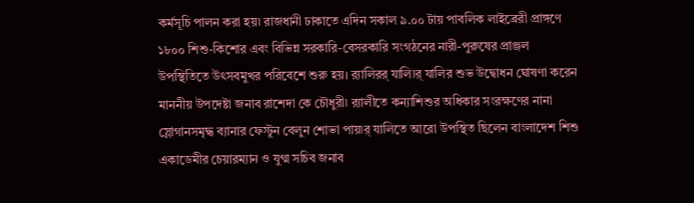কর্মসূচি পালন করা হয়৷ রাজধানী ঢাকাতে এদিন সকাল ৯.০০ টায় পাবলিক লাইব্রেরী প্রাঙ্গণে ১৮০০ শিশু-কিশোর এবং বিভিন্ন সরকারি-বেসরকারি সংগঠনের নারী-পুরুষের প্রাঞ্জল উপস্থিতিতে উৎসবমুখর পরিবেশে শুরু হয়। র‌্যালিরর্ যালি৷র্ যালির শুভ উদ্বোধন ঘোষণা করেন মাননীয় উপদেষ্টা জনাব রাশেদা কে চৌধুরী৷ র‌্যালীতে কন্যাশিশুর অধিকার সংরক্ষণের নানা স্লোগানসমৃদ্ধ ব্যানার ফেস্টুন বেলুন শোভা পায়৷র্ যালিতে আরো উপস্থিত ছিলেন বাংলাদেশ শিশু একাডেমীর চেয়ারম্যান ও যুগ্ম সচিব জনাব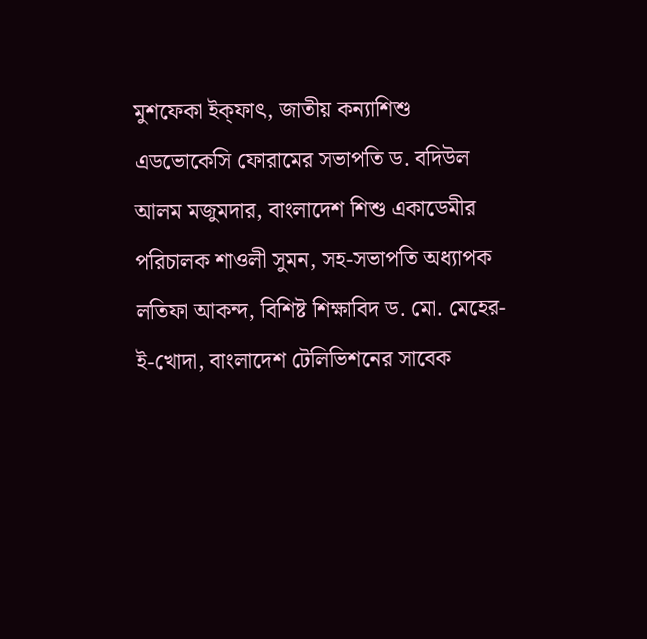মুশফেকা ইক্‌ফাৎ, জাতীয় কন্যাশিশু এডভোকেসি ফোরামের সভাপতি ড. বদিউল আলম মজুমদার, বাংলাদেশ শিশু একাডেমীর পরিচালক শাওলী সুমন, সহ-সভাপতি অধ্যাপক লতিফা আকন্দ, বিশিষ্ট শিক্ষাবিদ ড. মো. মেহের-ই-খোদা, বাংলাদেশ টেলিভিশনের সাবেক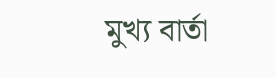মুখ্য বার্তা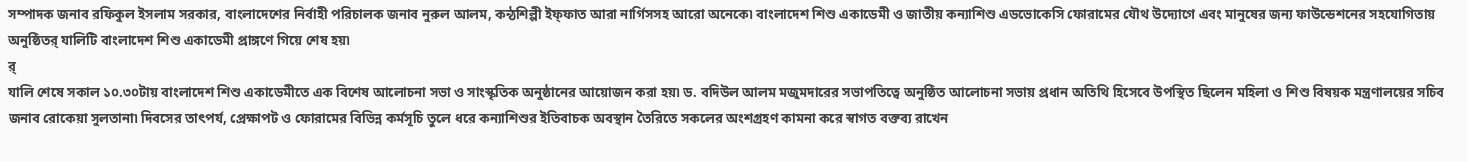সম্পাদক জনাব রফিকুল ইসলাম সরকার, বাংলাদেশের নির্বাহী পরিচালক জনাব নুরুল আলম, কন্ঠশিল্পী ইফ্‌ফাত আরা নার্গিসসহ আরো অনেকে৷ বাংলাদেশ শিশু একাডেমী ও জাতীয় কন্যাশিশু এডভোকেসি ফোরামের যৌথ উদ্যোগে এবং মানুষের জন্য ফাউন্ডেশনের সহযোগিতায় অনুষ্ঠিতর্ যালিটি বাংলাদেশ শিশু একাডেমী প্রাঙ্গণে গিয়ে শেষ হয়৷
র্
যালি শেষে সকাল ১০.৩০টায় বাংলাদেশ শিশু একাডেমীতে এক বিশেষ আলোচনা সভা ও সাংস্কৃতিক অনুষ্ঠানের আয়োজন করা হয়৷ ড. বদিউল আলম মজুমদারের সভাপতিত্বে অনুষ্ঠিত আলোচনা সভায় প্রধান অতিথি হিসেবে উপস্থিত ছিলেন মহিলা ও শিশু বিষয়ক মন্ত্রণালয়ের সচিব জনাব রোকেয়া সুলতানা৷ দিবসের তাৎপর্য, প্রেক্ষাপট ও ফোরামের বিভিন্ন কর্মসূচি তুলে ধরে কন্যাশিশুর ইতিবাচক অবস্থান তৈরিতে সকলের অংশগ্রহণ কামনা করে স্বাগত বক্তব্য রাখেন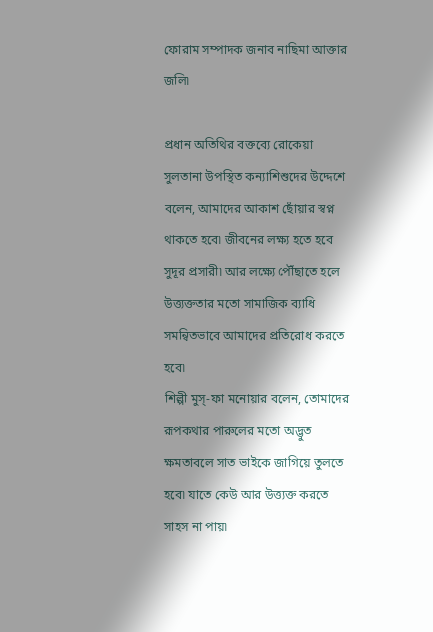ফোরাম সম্পাদক জনাব নাছিমা আক্তার জলি৷

প্রধান অতিথির বক্তব্যে রোকেয়া সুলতানা উপস্থিত কন্যাশিশুদের উদ্দেশে বলেন, আমাদের আকাশ ছোঁয়ার স্বপ্ন থাকতে হবে৷ জীবনের লক্ষ্য হতে হবে সুদূর প্রসারী৷ আর লক্ষ্যে পৌঁছাতে হলে উত্ত্যক্ততার মতো সামাজিক ব্যাধি সমন্বিতভাবে আমাদের প্রতিরোধ করতে হবে৷
শিল্পী মুস্-ফা মনোয়ার বলেন, তোমাদের রূপকথার পারুলের মতো অদ্ভুত ক্ষমতাবলে সাত ভাইকে জাগিয়ে তুলতে হবে৷ যাতে কেউ আর উত্ত্যক্ত করতে সাহস না পায়৷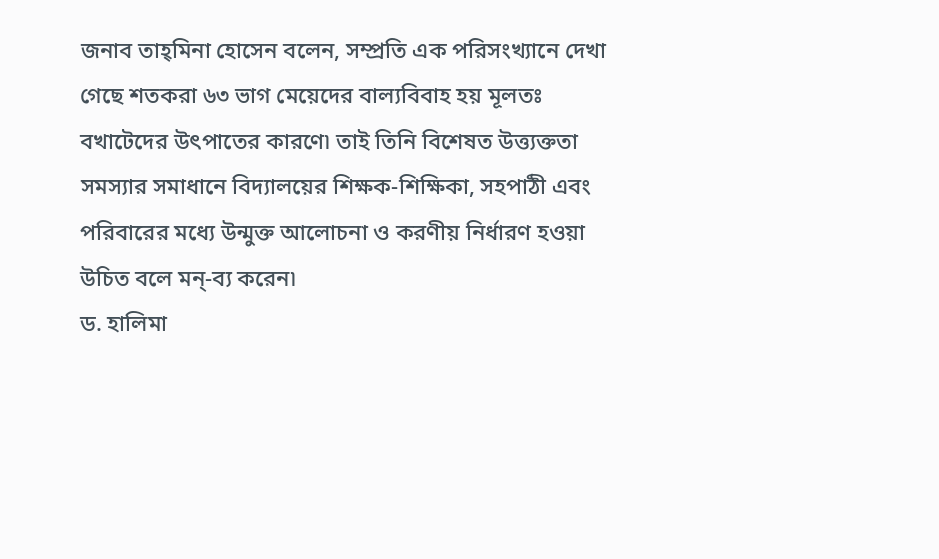জনাব তাহ্‌মিনা হোসেন বলেন, সম্প্রতি এক পরিসংখ্যানে দেখা গেছে শতকরা ৬৩ ভাগ মেয়েদের বাল্যবিবাহ হয় মূলতঃ বখাটেদের উৎপাতের কারণে৷ তাই তিনি বিশেষত উত্ত্যক্ততা সমস্যার সমাধানে বিদ্যালয়ের শিক্ষক-শিক্ষিকা, সহপাঠী এবং পরিবারের মধ্যে উন্মুক্ত আলোচনা ও করণীয় নির্ধারণ হওয়া উচিত বলে মন্-ব্য করেন৷
ড. হালিমা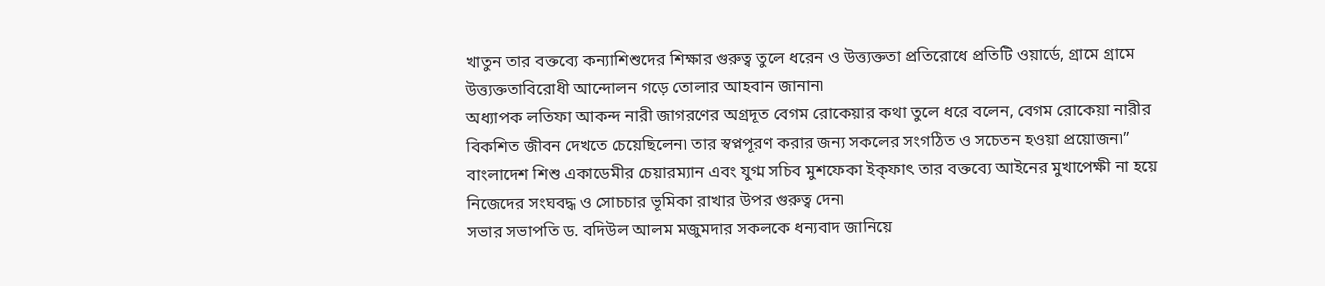খাতুন তার বক্তব্যে কন্যাশিশুদের শিক্ষার গুরুত্ব তুলে ধরেন ও উত্ত্যক্ততা প্রতিরোধে প্রতিটি ওয়ার্ডে, গ্রামে গ্রামে উত্ত্যক্ততাবিরোধী আন্দোলন গড়ে তোলার আহবান জানান৷
অধ্যাপক লতিফা আকন্দ নারী জাগরণের অগ্রদূত বেগম রোকেয়ার কথা তুলে ধরে বলেন, বেগম রোকেয়া নারীর বিকশিত জীবন দেখতে চেয়েছিলেন৷ তার স্বপ্নপূরণ করার জন্য সকলের সংগঠিত ও সচেতন হওয়া প্রয়োজন৷”
বাংলাদেশ শিশু একাডেমীর চেয়ারম্যান এবং যুগ্ম সচিব মুশফেকা ইক্‌ফাৎ তার বক্তব্যে আইনের মুখাপেক্ষী না হয়ে নিজেদের সংঘবদ্ধ ও সোচচার ভূমিকা রাখার উপর গুরুত্ব দেন৷
সভার সভাপতি ড. বদিউল আলম মজুমদার সকলকে ধন্যবাদ জানিয়ে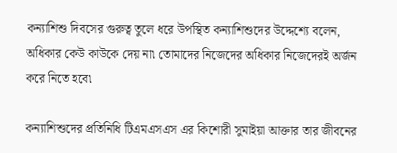কন্যাশিশু দিবসের গুরুত্ব তুলে ধরে উপস্থিত কন্যাশিশুদের উদ্দেশ্যে বলেন, অধিকার কেউ কাউকে দেয় না৷ তোমাদের নিজেদের অধিকার নিজেদেরই অর্জন করে নিতে হবে৷

কন্যাশিশুদের প্রতিনিধি টিএমএসএস এর কিশোরী সুমাইয়া আক্তার তার জীবনের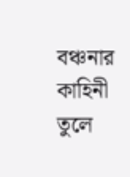বঞ্চনার কাহিনী তুলে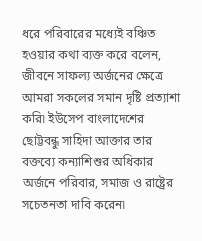ধরে পরিবারের মধ্যেই বঞ্চিত হওয়ার কথা ব্যক্ত করে বলেন, জীবনে সাফল্য অর্জনের ক্ষেত্রে আমরা সকলের সমান দৃষ্টি প্রত্যাশা করি৷ ইউসেপ বাংলাদেশের ছোট্টবন্ধু সাহিদা আক্তার তার বক্তব্যে কন্যাশিশুর অধিকার অর্জনে পরিবার, সমাজ ও রাষ্ট্রের সচেতনতা দাবি করেন৷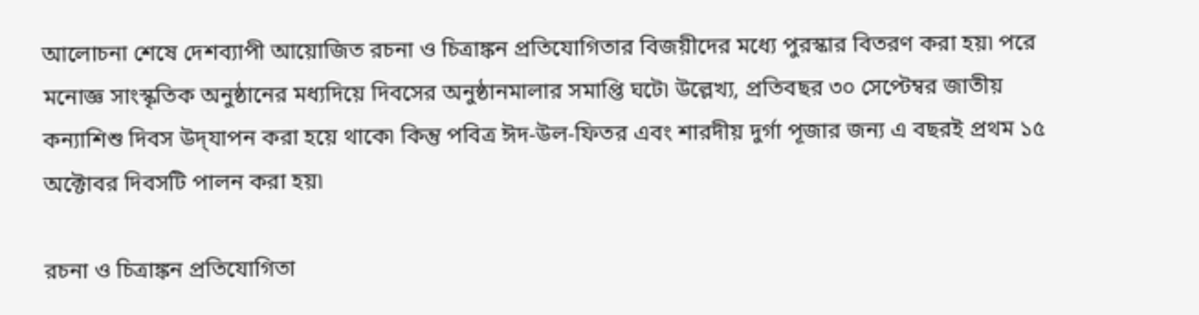আলোচনা শেষে দেশব্যাপী আয়োজিত রচনা ও চিত্রাঙ্কন প্রতিযোগিতার বিজয়ীদের মধ্যে পুরস্কার বিতরণ করা হয়৷ পরে মনোজ্ঞ সাংস্কৃতিক অনুষ্ঠানের মধ্যদিয়ে দিবসের অনুষ্ঠানমালার সমাপ্তি ঘটে৷ উল্লেখ্য, প্রতিবছর ৩০ সেপ্টেম্বর জাতীয় কন্যাশিশু দিবস উদ্‌যাপন করা হয়ে থাকে৷ কিন্তু পবিত্র ঈদ-উল-ফিতর এবং শারদীয় দুর্গা পূজার জন্য এ বছরই প্রথম ১৫ অক্টোবর দিবসটি পালন করা হয়৷

রচনা ও চিত্রাঙ্কন প্রতিযোগিতা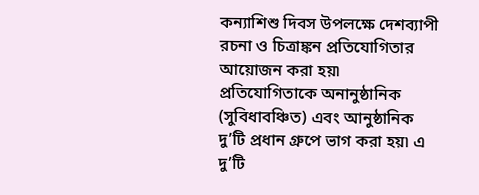কন্যাশিশু দিবস উপলক্ষে দেশব্যাপী রচনা ও চিত্রাঙ্কন প্রতিযোগিতার আয়োজন করা হয়৷ প্রতিযোগিতাকে অনানুষ্ঠানিক (সুবিধাবঞ্চিত) এবং আনুষ্ঠানিক দু’টি প্রধান গ্রুপে ভাগ করা হয়৷ এ দু’টি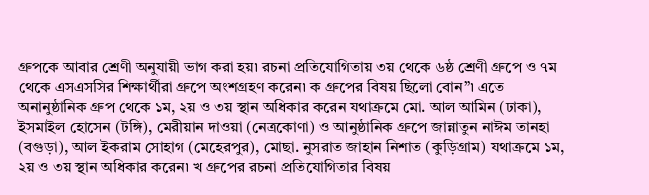গ্রুপকে আবার শ্রেণী অনুযায়ী ভাগ করা হয়৷ রচনা প্রতিযোগিতায় ৩য় থেকে ৬ষ্ঠ শ্রেণী গ্রুপে ও ৭ম থেকে এসএসসির শিক্ষার্থীরা গ্রুপে অংশগ্রহণ করেন৷ ক গ্রুপের বিষয় ছিলো বোন”৷ এতে অনানুষ্ঠানিক গ্রুপ থেকে ১ম, ২য় ও ৩য় স্থান অধিকার করেন যথাক্রমে মো. আল আমিন (ঢাকা), ইসমাইল হোসেন (টঙ্গি), মেরীয়ান দাওয়া (নেত্রকোণা) ও আনুষ্ঠানিক গ্রুপে জান্নাতুন নাঈম তানহা (বগুড়া), আল ইকরাম সোহাগ (মেহেরপুর), মোছা. নুসরাত জাহান নিশাত (কুড়িগ্রাম) যথাক্রমে ১ম, ২য় ও ৩য় স্থান অধিকার করেন৷ খ গ্রুপের রচনা প্রতিযোগিতার বিষয়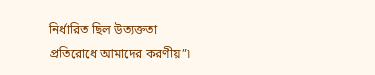নির্ধারিত ছিল উত্যক্ততা প্রতিরোধে আমাদের করণীয়”৷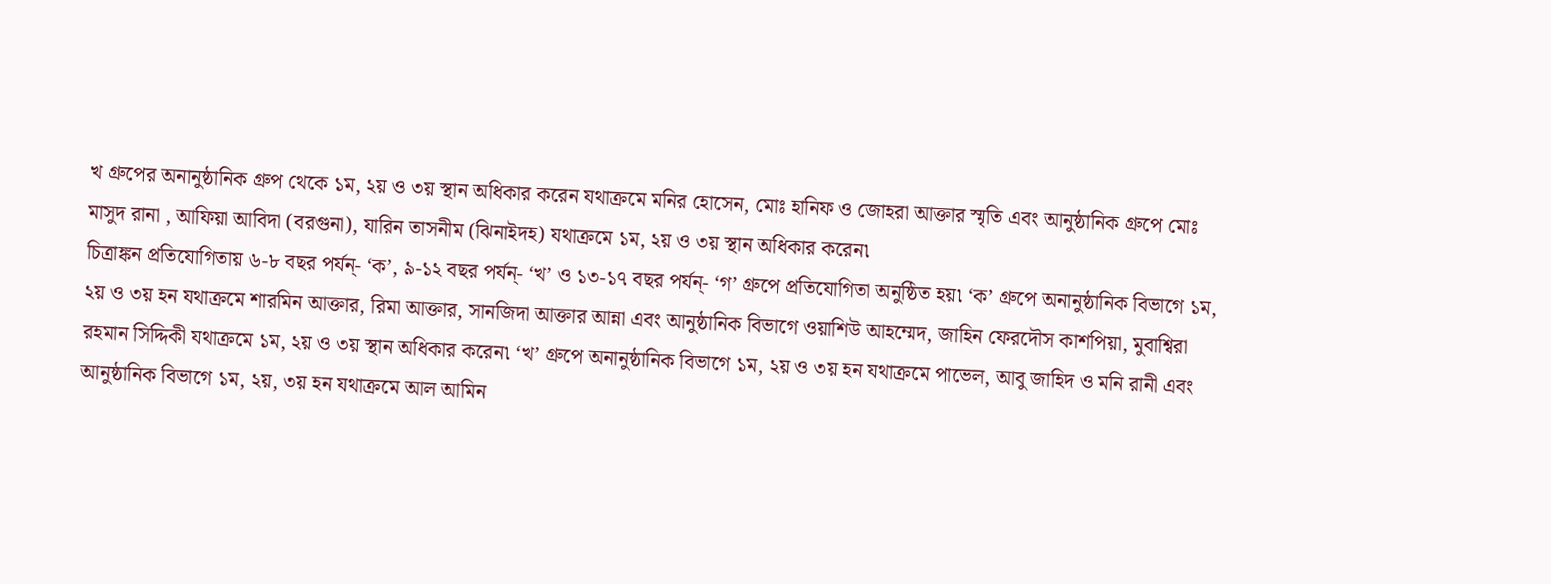খ গ্রুপের অনানুষ্ঠানিক গ্রুপ থেকে ১ম, ২য় ও ৩য় স্থান অধিকার করেন যথাক্রমে মনির হোসেন, মোঃ হানিফ ও জোহরা আক্তার স্মৃতি এবং আনুষ্ঠানিক গ্রুপে মোঃ মাসুদ রানা , আফিয়া আবিদা (বরগুনা), যারিন তাসনীম (ঝিনাইদহ) যথাক্রমে ১ম, ২য় ও ৩য় স্থান অধিকার করেন৷
চিত্রাঙ্কন প্রতিযোগিতায় ৬-৮ বছর পর্যন্- ‘ক’, ৯-১২ বছর পর্যন্- ‘খ’ ও ১৩-১৭ বছর পর্যন্- ‘গ’ গ্রুপে প্রতিযোগিতা অনুষ্ঠিত হয়৷ ‘ক’ গ্রুপে অনানুষ্ঠানিক বিভাগে ১ম, ২য় ও ৩য় হন যথাক্রমে শারমিন আক্তার, রিমা আক্তার, সানজিদা আক্তার আন্না এবং আনুষ্ঠানিক বিভাগে ওয়াশিউ আহম্মেদ, জাহিন ফেরদৌস কাশপিয়া, মুবাশ্বিরা রহমান সিদ্দিকী যথাক্রমে ১ম, ২য় ও ৩য় স্থান অধিকার করেন৷ ‘খ’ গ্রুপে অনানুষ্ঠানিক বিভাগে ১ম, ২য় ও ৩য় হন যথাক্রমে পাভেল, আবু জাহিদ ও মনি রানী এবং আনুষ্ঠানিক বিভাগে ১ম, ২য়, ৩য় হন যথাক্রমে আল আমিন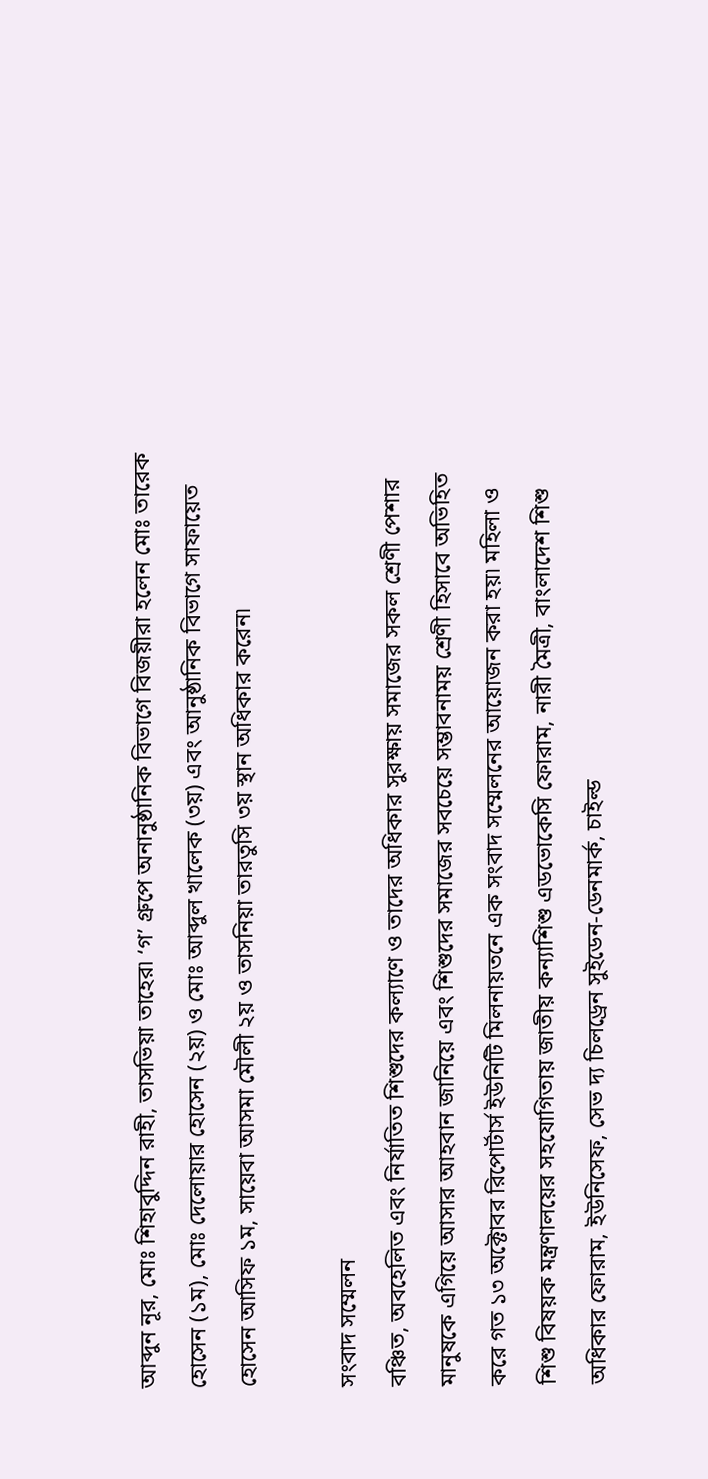আব্দুন নূর, মোঃ শিহাবুদ্দিন রাহী, তাসভিয়া তাহের৷ ‘গ’ গ্রুপে অনানুষ্ঠানিক বিভাগে বিজয়ীরা হলেন মোঃ তারেক হোসেন (১ম), মোঃ দেলোয়ার হোসেন (২য়) ও মোঃ আব্দুল খালেক (৩য়) এবং আনুষ্ঠানিক বিভাগে সাফায়েত হোসেন আসিফ ১ম, সায়েবা আসমা মৌলী ২য় ও তাসনিয়া তারতুসি ৩য় স্থান অধিকার করেন৷

সংবাদ সম্মেলন
বঞ্চিত, অবহেলিত এবং নির্যাতিত শিশুদের কল্যাণে ও তাদের অধিকার সুরক্ষায় সমাজের সকল শ্রেণী পেশার মানুষকে এগিয়ে আসার আহবান জানিয়ে এবং শিশুদের সমাজের সবচেয়ে সম্ভাবনাময় শ্রেণী হিসাবে অভিহিত করে গত ১৩ অক্টোবর রিপোর্টার্স ইউনিটি মিলনায়তনে এক সংবাদ সম্মেলনের আয়োজন করা হয়৷ মহিলা ও শিশু বিষয়ক মন্ত্রণালয়ের সহযোগিতায় জাতীয় কন্যাশিশু এডভোকেসি ফোরাম, নারী মৈত্রী, বাংলাদেশ শিশু অধিকার ফোরাম, ইউনিসেফ, সেভ দ্য চিলড্রেন সুইডেন-ডেনমার্ক, চাইল্ড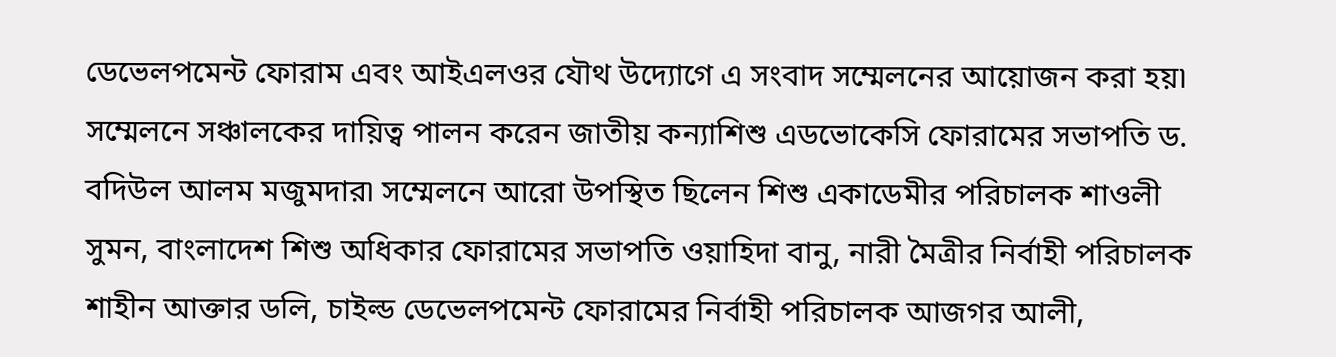ডেভেলপমেন্ট ফোরাম এবং আইএলওর যৌথ উদ্যোগে এ সংবাদ সম্মেলনের আয়োজন করা হয়৷ সম্মেলনে সঞ্চালকের দায়িত্ব পালন করেন জাতীয় কন্যাশিশু এডভোকেসি ফোরামের সভাপতি ড. বদিউল আলম মজুমদার৷ সম্মেলনে আরো উপস্থিত ছিলেন শিশু একাডেমীর পরিচালক শাওলী সুমন, বাংলাদেশ শিশু অধিকার ফোরামের সভাপতি ওয়াহিদা বানু, নারী মৈত্রীর নির্বাহী পরিচালক শাহীন আক্তার ডলি, চাইল্ড ডেভেলপমেন্ট ফোরামের নির্বাহী পরিচালক আজগর আলী,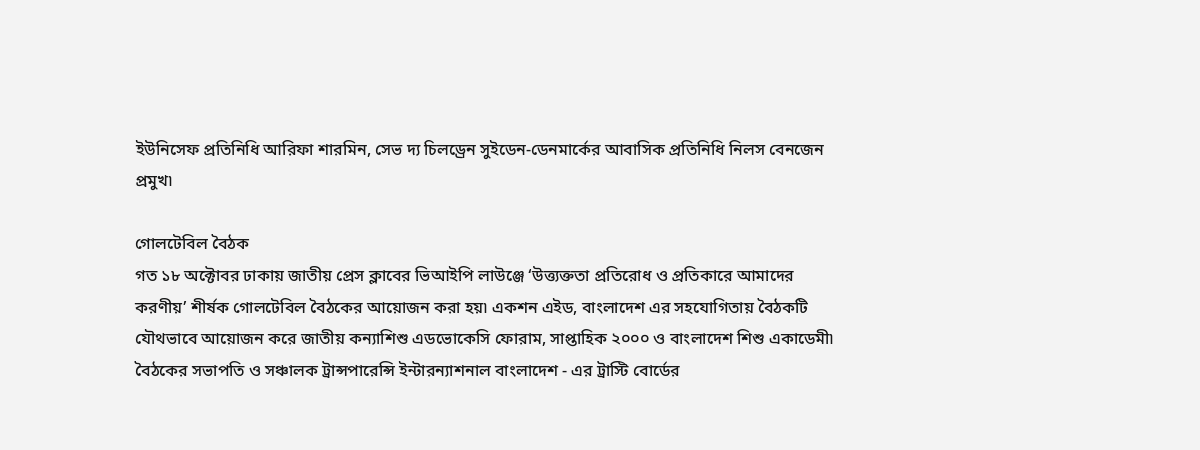ইউনিসেফ প্রতিনিধি আরিফা শারমিন, সেভ দ্য চিলড্রেন সুইডেন-ডেনমার্কের আবাসিক প্রতিনিধি নিলস বেনজেন প্রমুখ৷

গোলটেবিল বৈঠক
গত ১৮ অক্টোবর ঢাকায় জাতীয় প্রেস ক্লাবের ভিআইপি লাউঞ্জে ‘উত্ত্যক্ততা প্রতিরোধ ও প্রতিকারে আমাদের করণীয়’ শীর্ষক গোলটেবিল বৈঠকের আয়োজন করা হয়৷ একশন এইড, বাংলাদেশ এর সহযোগিতায় বৈঠকটি যৌথভাবে আয়োজন করে জাতীয় কন্যাশিশু এডভোকেসি ফোরাম, সাপ্তাহিক ২০০০ ও বাংলাদেশ শিশু একাডেমী৷
বৈঠকের সভাপতি ও সঞ্চালক ট্রান্সপারেন্সি ইন্টারন্যাশনাল বাংলাদেশ - এর ট্রাস্টি বোর্ডের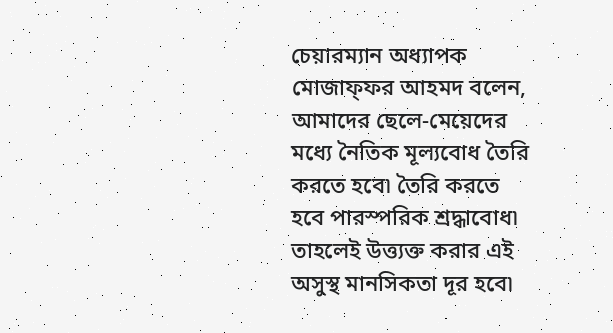চেয়ারম্যান অধ্যাপক মোজাফ্‌ফর আহমদ বলেন, আমাদের ছেলে-মেয়েদের মধ্যে নৈতিক মূল্যবোধ তৈরি করতে হবে৷ তৈরি করতে হবে পারস্পরিক শ্রদ্ধাবোধ৷ তাহলেই উত্ত্যক্ত করার এই অসুস্থ মানসিকতা দূর হবে৷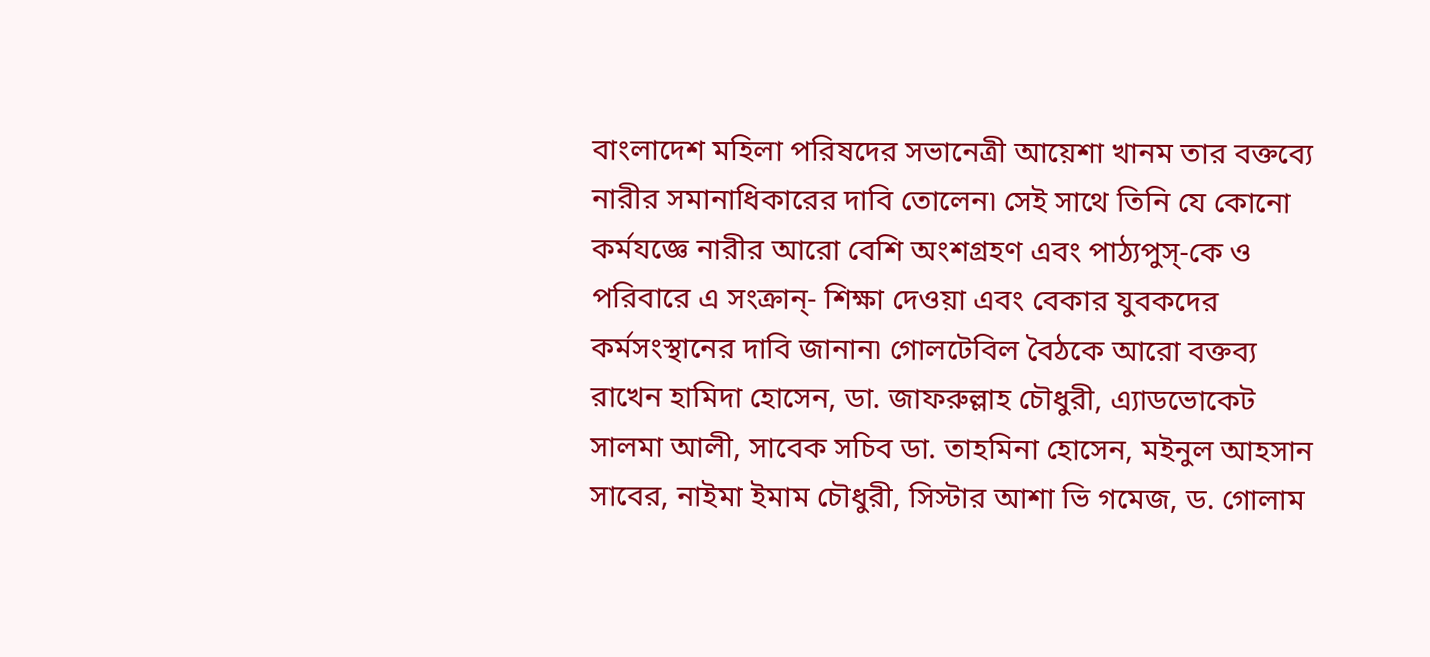বাংলাদেশ মহিলা পরিষদের সভানেত্রী আয়েশা খানম তার বক্তব্যে নারীর সমানাধিকারের দাবি তোলেন৷ সেই সাথে তিনি যে কোনো কর্মযজ্ঞে নারীর আরো বেশি অংশগ্রহণ এবং পাঠ্যপুস্-কে ও পরিবারে এ সংক্রান্- শিক্ষা দেওয়া এবং বেকার যুবকদের কর্মসংস্থানের দাবি জানান৷ গোলটেবিল বৈঠকে আরো বক্তব্য রাখেন হামিদা হোসেন, ডা. জাফরুল্লাহ চৌধুরী, এ্যাডভোকেট সালমা আলী, সাবেক সচিব ডা. তাহমিনা হোসেন, মইনুল আহসান সাবের, নাইমা ইমাম চৌধুরী, সিস্টার আশা ভি গমেজ, ড. গোলাম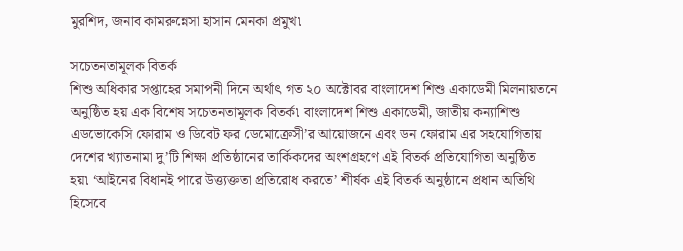মুরশিদ, জনাব কামরুন্নেসা হাসান মেনকা প্রমুখ৷

সচেতনতামূলক বিতর্ক
শিশু অধিকার সপ্তাহের সমাপনী দিনে অর্থাৎ গত ২০ অক্টোবর বাংলাদেশ শিশু একাডেমী মিলনায়তনে অনুষ্ঠিত হয় এক বিশেষ সচেতনতামূলক বিতর্ক৷ বাংলাদেশ শিশু একাডেমী, জাতীয় কন্যাশিশু এডভোকেসি ফোরাম ও ডিবেট ফর ডেমোক্রেসী’র আয়োজনে এবং ডন ফোরাম এর সহযোগিতায় দেশের খ্যাতনামা দু’টি শিক্ষা প্রতিষ্ঠানের তার্কিকদের অংশগ্রহণে এই বিতর্ক প্রতিযোগিতা অনুষ্ঠিত হয়৷ ‘আইনের বিধানই পারে উত্ত্যক্ততা প্রতিরোধ করতে’ শীর্ষক এই বিতর্ক অনুষ্ঠানে প্রধান অতিথি হিসেবে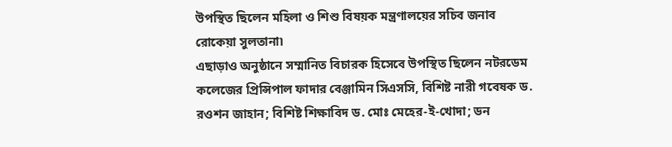উপস্থিত ছিলেন মহিলা ও শিশু বিষয়ক মন্ত্রণালয়ের সচিব জনাব রোকেয়া সুলতানা৷
এছাড়াও অনুষ্ঠানে সম্মানিত বিচারক হিসেবে উপস্থিত ছিলেন নটরডেম কলেজের প্রিন্সিপাল ফাদার বেঞ্জামিন সিএসসি, বিশিষ্ট নারী গবেষক ড. রওশন জাহান; বিশিষ্ট শিক্ষাবিদ ড. মোঃ মেহের-ই-খোদা; ডন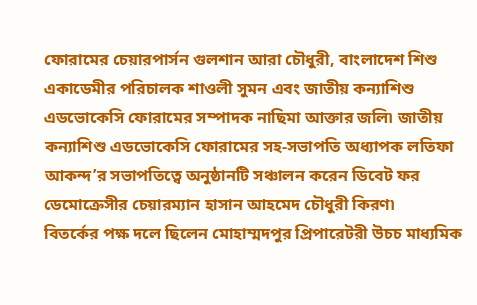ফোরামের চেয়ারপার্সন গুলশান আরা চৌধুরী, বাংলাদেশ শিশু একাডেমীর পরিচালক শাওলী সুমন এবং জাতীয় কন্যাশিশু এডভোকেসি ফোরামের সম্পাদক নাছিমা আক্তার জলি৷ জাতীয় কন্যাশিশু এডভোকেসি ফোরামের সহ-সভাপতি অধ্যাপক লতিফা আকন্দ’র সভাপতিত্বে অনুষ্ঠানটি সঞ্চালন করেন ডিবেট ফর ডেমোক্রেসীর চেয়ারম্যান হাসান আহমেদ চৌধুরী কিরণ৷
বিতর্কের পক্ষ দলে ছিলেন মোহাম্মদপুর প্রিপারেটরী উচচ মাধ্যমিক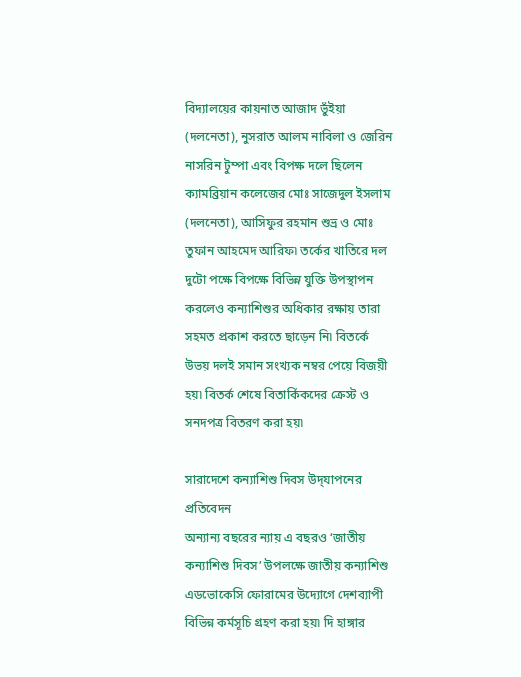বিদ্যালয়ের কায়নাত আজাদ ভুঁইয়া (দলনেতা), নুসরাত আলম নাবিলা ও জেরিন নাসরিন টুম্পা এবং বিপক্ষ দলে ছিলেন ক্যামব্রিয়ান কলেজের মোঃ সাজেদুল ইসলাম (দলনেতা), আসিফুর রহমান শুভ্র ও মোঃ তুফান আহমেদ আরিফ৷ তর্কের খাতিরে দল দুটো পক্ষে বিপক্ষে বিভিন্ন যুক্তি উপস্থাপন করলেও কন্যাশিশুর অধিকার রক্ষায় তারা সহমত প্রকাশ করতে ছাড়েন নি৷ বিতর্কে উভয় দলই সমান সংখ্যক নম্বর পেয়ে বিজয়ী হয়৷ বিতর্ক শেষে বিতার্কিকদের ক্রেস্ট ও সনদপত্র বিতরণ করা হয়৷

সারাদেশে কন্যাশিশু দিবস উদ্‌যাপনের প্রতিবেদন
অন্যান্য বছরের ন্যায় এ বছরও ‘জাতীয় কন্যাশিশু দিবস’ উপলক্ষে জাতীয় কন্যাশিশু এডভোকেসি ফোরামের উদ্যোগে দেশব্যাপী বিভিন্ন কর্মসূচি গ্রহণ করা হয়৷ দি হাঙ্গার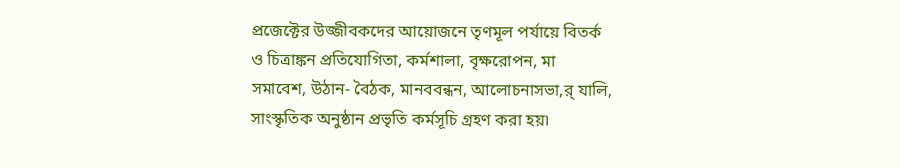প্রজেক্টের উজ্জীবকদের আয়োজনে তৃণমূল পর্যায়ে বিতর্ক ও চিত্রাঙ্কন প্রতিযোগিতা, কর্মশালা, বৃক্ষরোপন, মা সমাবেশ, উঠান- বৈঠক, মানববন্ধন, আলোচনাসভা,র্ যালি, সাংস্কৃতিক অনুষ্ঠান প্রভৃতি কর্মসূচি গ্রহণ করা হয়৷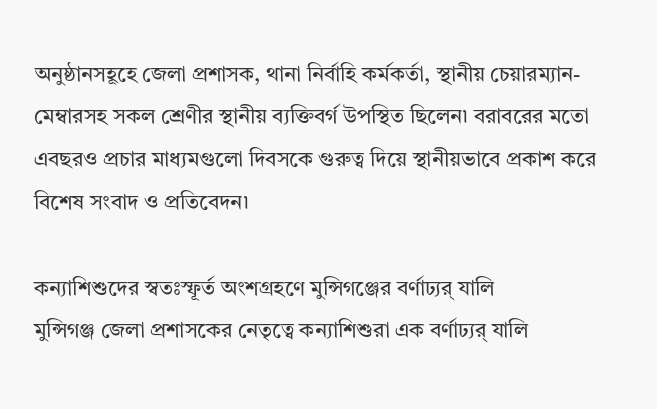অনুষ্ঠানসহূহে জেলা প্রশাসক, থানা নির্বাহি কর্মকর্তা, স্থানীয় চেয়ারম্যান- মেম্বারসহ সকল শ্রেণীর স্থানীয় ব্যক্তিবর্গ উপস্থিত ছিলেন৷ বরাবরের মতো এবছরও প্রচার মাধ্যমগুলো দিবসকে গুরুত্ব দিয়ে স্থানীয়ভাবে প্রকাশ করে বিশেষ সংবাদ ও প্রতিবেদন৷

কন্যাশিশুদের স্বতঃস্ফূর্ত অংশগ্রহণে মুন্সিগঞ্জের বর্ণাঢ্যর্ যালি
মুন্সিগঞ্জ জেলা প্রশাসকের নেতৃত্বে কন্যাশিশুরা এক বর্ণাঢ্যর্ যালি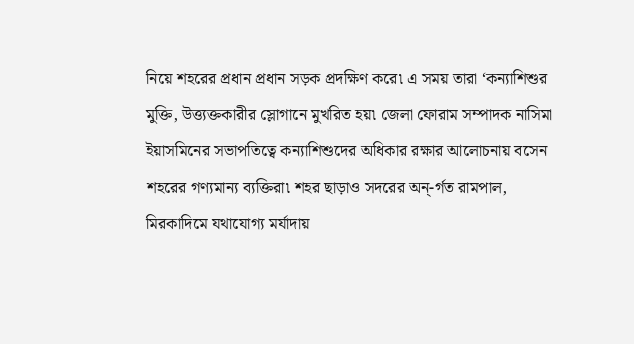নিয়ে শহরের প্রধান প্রধান সড়ক প্রদক্ষিণ করে৷ এ সময় তারা ‘কন্যাশিশুর মুক্তি, উত্ত্যক্তকারীর স্লোগানে মুখরিত হয়৷ জেলা ফোরাম সম্পাদক নাসিমা ইয়াসমিনের সভাপতিত্বে কন্যাশিশুদের অধিকার রক্ষার আলোচনায় বসেন শহরের গণ্যমান্য ব্যক্তিরা৷ শহর ছাড়াও সদরের অন্-র্গত রামপাল, মিরকাদিমে যথাযোগ্য মর্যাদায়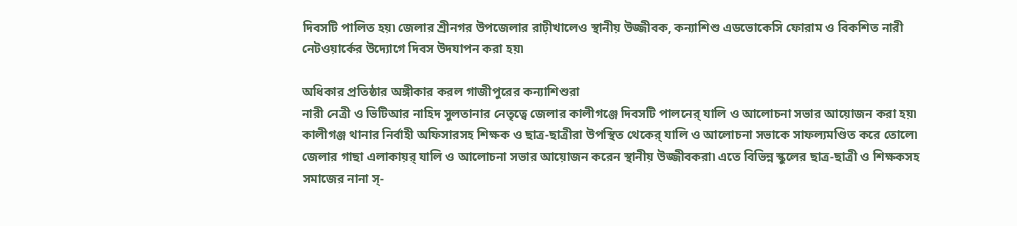দিবসটি পালিত হয়৷ জেলার শ্রীনগর উপজেলার রাঢ়ীখালেও স্থানীয় উজ্জীবক, কন্যাশিশু এডভোকেসি ফোরাম ও বিকশিত নারী নেটওয়ার্কের উদ্যোগে দিবস উদযাপন করা হয়৷

অধিকার প্রতিষ্ঠার অঙ্গীকার করল গাজীপুরের কন্যাশিশুরা
নারী নেত্রী ও ভিটিআর নাহিদ সুলতানার নেতৃত্বে জেলার কালীগঞ্জে দিবসটি পালনের্ যালি ও আলোচনা সভার আয়োজন করা হয়৷ কালীগঞ্জ থানার নির্বাহী অফিসারসহ শিক্ষক ও ছাত্র-ছাত্রীরা উপস্থিত থেকের্ যালি ও আলোচনা সভাকে সাফল্যমণ্ডিত করে তোলে৷
জেলার গাছা এলাকায়র্ যালি ও আলোচনা সভার আয়োজন করেন স্থানীয় উজ্জীবকরা৷ এতে বিভিন্ন স্কুলের ছাত্র-ছাত্রী ও শিক্ষকসহ সমাজের নানা স্-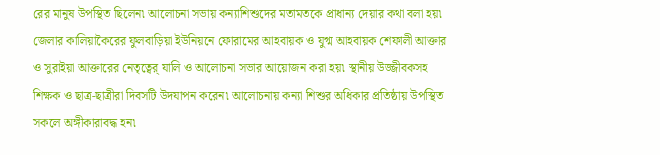রের মানুষ উপস্থিত ছিলেন৷ আলোচনা সভায় কন্যাশিশুদের মতামতকে প্রাধান্য দেয়ার কথা বলা হয়৷
জেলার কালিয়াকৈরের ফুলবাড়িয়া ইউনিয়নে ফোরামের আহবায়ক ও যুগ্ম আহবায়ক শেফালী আক্তার ও সুরাইয়া আক্তারের নেতৃত্বের্ যালি ও আলোচনা সভার আয়োজন করা হয়৷ স্থানীয় উজ্জীবকসহ শিক্ষক ও ছাত্র-ছাত্রীরা দিবসটি উদযাপন করেন৷ আলোচনায় কন্যা শিশুর অধিকার প্রতিষ্ঠায় উপস্থিত সকলে অঙ্গীকারাবদ্ধ হন৷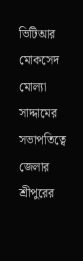ভিটিআর মোকসেদ মোল্যা সাদ্দামের সভাপতিত্বে জেলার শ্রীপুরের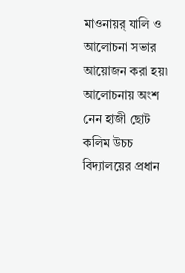মাওনায়র্ যালি ও আলোচনা সভার আয়োজন করা হয়৷ আলোচনায় অংশ নেন হাজী ছোট কলিম উচচ বিদ্যালয়ের প্রধান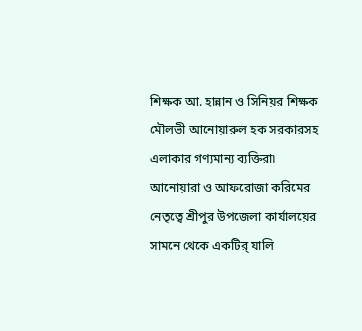শিক্ষক আ. হান্নান ও সিনিয়র শিক্ষক মৌলভী আনোয়ারুল হক সরকারসহ এলাকার গণ্যমান্য ব্যক্তিরা৷
আনোয়ারা ও আফরোজা করিমের নেতৃত্বে শ্রীপুর উপজেলা কার্যালয়ের সামনে থেকে একটির্ যালি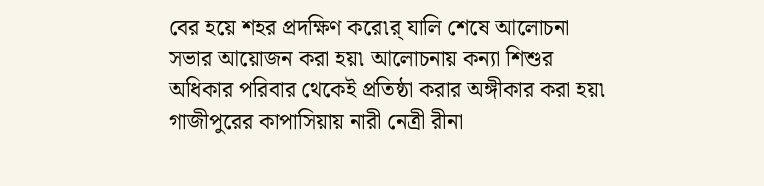বের হয়ে শহর প্রদক্ষিণ করে৷র্ যালি শেষে আলোচনা সভার আয়োজন করা হয়৷ আলোচনায় কন্যা শিশুর অধিকার পরিবার থেকেই প্রতিষ্ঠা করার অঙ্গীকার করা হয়৷
গাজীপুরের কাপাসিয়ায় নারী নেত্রী রীনা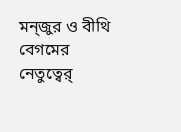মন্‌জুর ও বীথি বেগমের নেতুত্বের্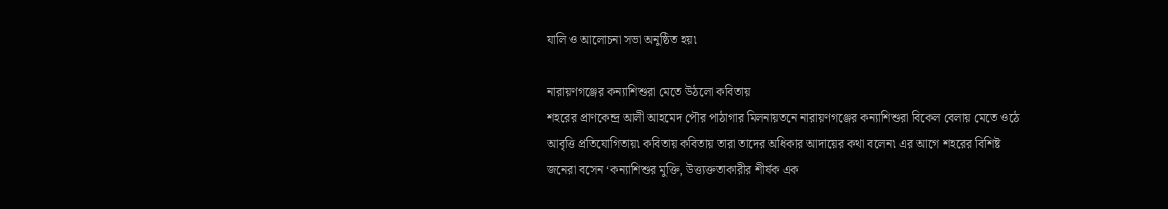যালি ও আলোচনা সভা অনুষ্ঠিত হয়৷

নারায়ণগঞ্জের কন্যাশিশুরা মেতে উঠলো কবিতায়
শহরের প্রাণকেন্দ্র আলী আহমেদ পৌর পাঠাগার মিলনায়তনে নারায়ণগঞ্জের কন্যাশিশুরা বিকেল বেলায় মেতে ওঠে আবৃত্তি প্রতিযোগিতায়৷ কবিতায় কবিতায় তারা তাদের অধিকার আদায়ের কথা বলেন৷ এর আগে শহরের বিশিষ্ট জনেরা বসেন ‘কন্যাশিশুর মুক্তি, উত্ত্যক্ততাকারীর শীর্ষক এক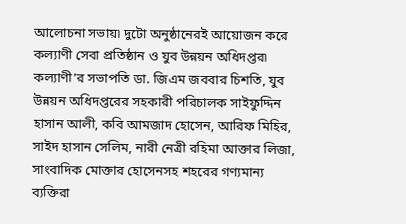আলোচনা সভায়৷ দুটো অনুষ্ঠানেরই আয়োজন করে কল্যাণী সেবা প্রতিষ্ঠান ও যুব উন্নয়ন অধিদপ্তর৷ কল্যাণী’র সভাপতি ডা. জিএম জববার চিশতি, যুব উন্নয়ন অধিদপ্তরের সহকারী পরিচালক সাইফুদ্দিন হাসান আলী, কবি আমজাদ হোসেন, আরিফ মিহির, সাইদ হাসান সেলিম, নারী নেত্রী রহিমা আক্তার লিজা, সাংবাদিক মোক্তার হোসেনসহ শহরের গণ্যমান্য ব্যক্তিরা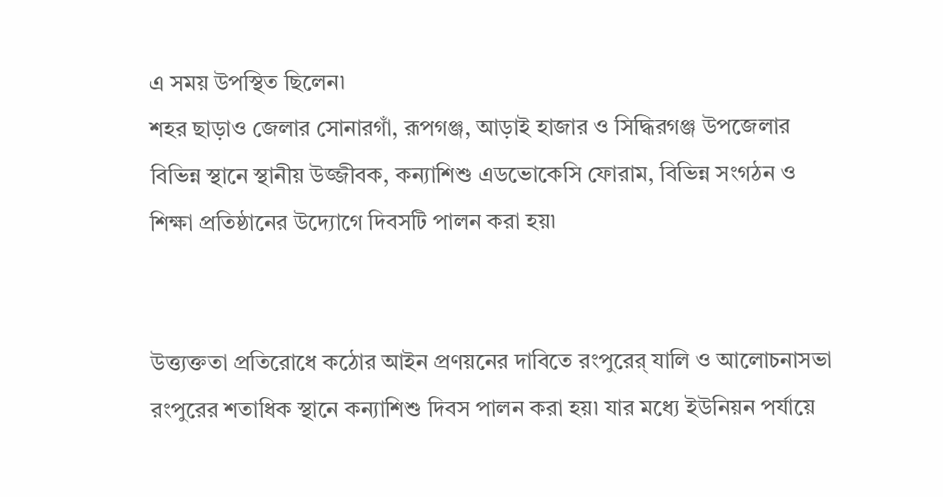এ সময় উপস্থিত ছিলেন৷
শহর ছাড়াও জেলার সোনারগাঁ, রূপগঞ্জ, আড়াই হাজার ও সিদ্ধিরগঞ্জ উপজেলার বিভিন্ন স্থানে স্থানীয় উজ্জীবক, কন্যাশিশু এডভোকেসি ফোরাম, বিভিন্ন সংগঠন ও শিক্ষা প্রতিষ্ঠানের উদ্যোগে দিবসটি পালন করা হয়৷


উত্ত্যক্ততা প্রতিরোধে কঠোর আইন প্রণয়নের দাবিতে রংপুরের্ যালি ও আলোচনাসভা
রংপুরের শতাধিক স্থানে কন্যাশিশু দিবস পালন করা হয়৷ যার মধ্যে ইউনিয়ন পর্যায়ে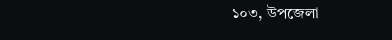১০৩, উপজেলা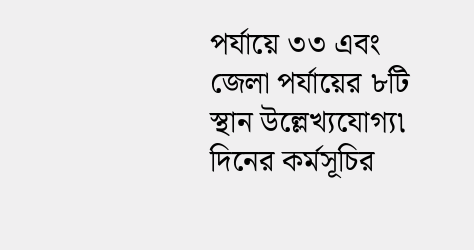পর্যায়ে ৩৩ এবং জেলা পর্যায়ের ৮টি স্থান উল্লেখ্যযোগ্য৷ দিনের কর্মসূচির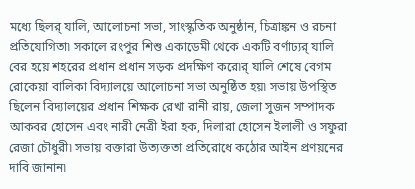মধ্যে ছিলর্ যালি, আলোচনা সভা, সাংস্কৃতিক অনুষ্ঠান, চিত্রাঙ্কন ও রচনা প্রতিযোগিতা৷ সকালে রংপুর শিশু একাডেমী থেকে একটি বর্ণাঢ্যর্ যালি বের হয়ে শহরের প্রধান প্রধান সড়ক প্রদক্ষিণ করে৷র্ যালি শেষে বেগম রোকেয়া বালিকা বিদ্যালয়ে আলোচনা সভা অনুষ্ঠিত হয়৷ সভায় উপস্থিত ছিলেন বিদ্যালয়ের প্রধান শিক্ষক রেখা রানী রায়, জেলা সুজন সম্পাদক আকবর হোসেন এবং নারী নেত্রী ইরা হক, দিলারা হোসেন ইলালী ও সফুরা রেজা চৌধুরী৷ সভায় বক্তারা উত্যক্ততা প্রতিরোধে কঠোর আইন প্রণয়নের দাবি জানান৷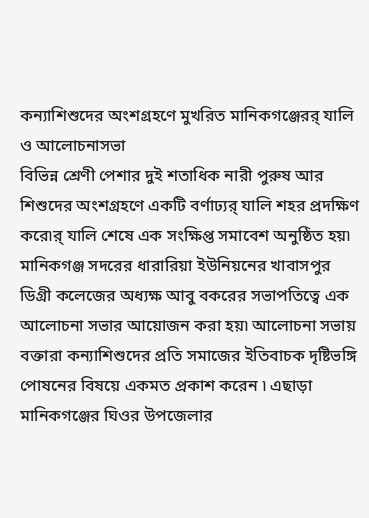কন্যাশিশুদের অংশগ্রহণে মুখরিত মানিকগঞ্জেরর্ যালি ও আলোচনাসভা
বিভিন্ন শ্রেণী পেশার দুই শতাধিক নারী পুরুষ আর শিশুদের অংশগ্রহণে একটি বর্ণাঢ্যর্ যালি শহর প্রদক্ষিণ করে৷র্ যালি শেষে এক সংক্ষিপ্ত সমাবেশ অনুষ্ঠিত হয়৷ মানিকগঞ্জ সদরের ধারারিয়া ইউনিয়নের খাবাসপুর ডিগ্রী কলেজের অধ্যক্ষ আবু বকরের সভাপতিত্বে এক আলোচনা সভার আয়োজন করা হয়৷ আলোচনা সভায় বক্তারা কন্যাশিশুদের প্রতি সমাজের ইতিবাচক দৃষ্টিভঙ্গি পোষনের বিষয়ে একমত প্রকাশ করেন ৷ এছাড়া মানিকগঞ্জের ঘিওর উপজেলার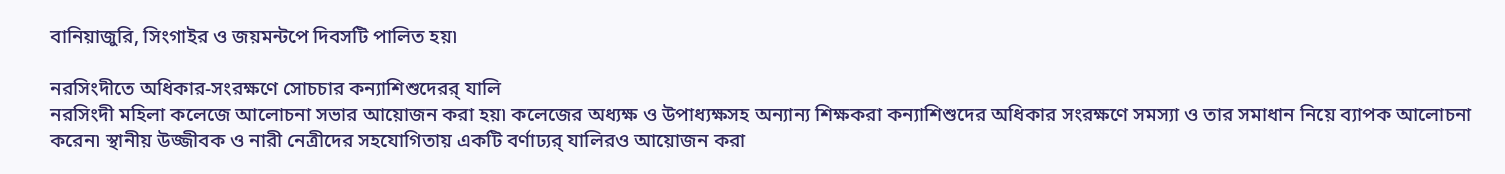বানিয়াজুরি, সিংগাইর ও জয়মন্টপে দিবসটি পালিত হয়৷

নরসিংদীতে অধিকার-সংরক্ষণে সোচচার কন্যাশিশুদেরর্ যালি
নরসিংদী মহিলা কলেজে আলোচনা সভার আয়োজন করা হয়৷ কলেজের অধ্যক্ষ ও উপাধ্যক্ষসহ অন্যান্য শিক্ষকরা কন্যাশিশুদের অধিকার সংরক্ষণে সমস্যা ও তার সমাধান নিয়ে ব্যাপক আলোচনা করেন৷ স্থানীয় উজ্জীবক ও নারী নেত্রীদের সহযোগিতায় একটি বর্ণাঢ্যর্ যালিরও আয়োজন করা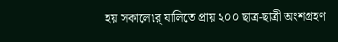হয় সকালে৷র্ যালিতে প্রায় ২০০ ছাত্র-ছাত্রী অংশগ্রহণ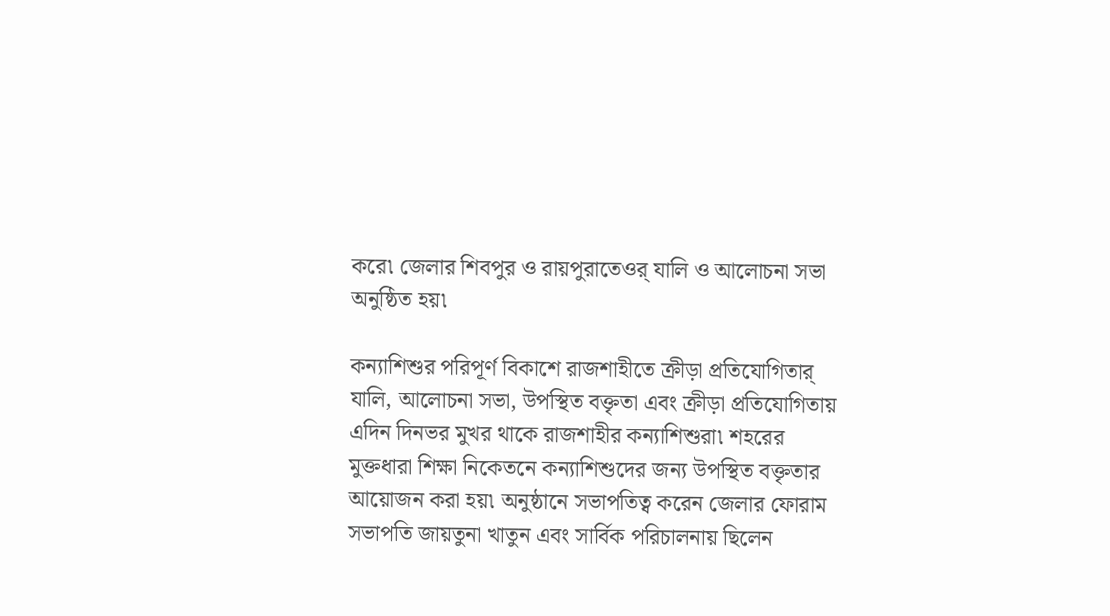করে৷ জেলার শিবপুর ও রায়পুরাতেওর্ যালি ও আলোচনা সভা অনুষ্ঠিত হয়৷

কন্যাশিশুর পরিপূর্ণ বিকাশে রাজশাহীতে ক্রীড়া প্রতিযোগিতার্
যালি, আলোচনা সভা, উপস্থিত বক্তৃতা এবং ক্রীড়া প্রতিযোগিতায় এদিন দিনভর মুখর থাকে রাজশাহীর কন্যাশিশুরা৷ শহরের মুক্তধারা শিক্ষা নিকেতনে কন্যাশিশুদের জন্য উপস্থিত বক্তৃতার আয়োজন করা হয়৷ অনুষ্ঠানে সভাপতিত্ব করেন জেলার ফোরাম সভাপতি জায়তুনা খাতুন এবং সার্বিক পরিচালনায় ছিলেন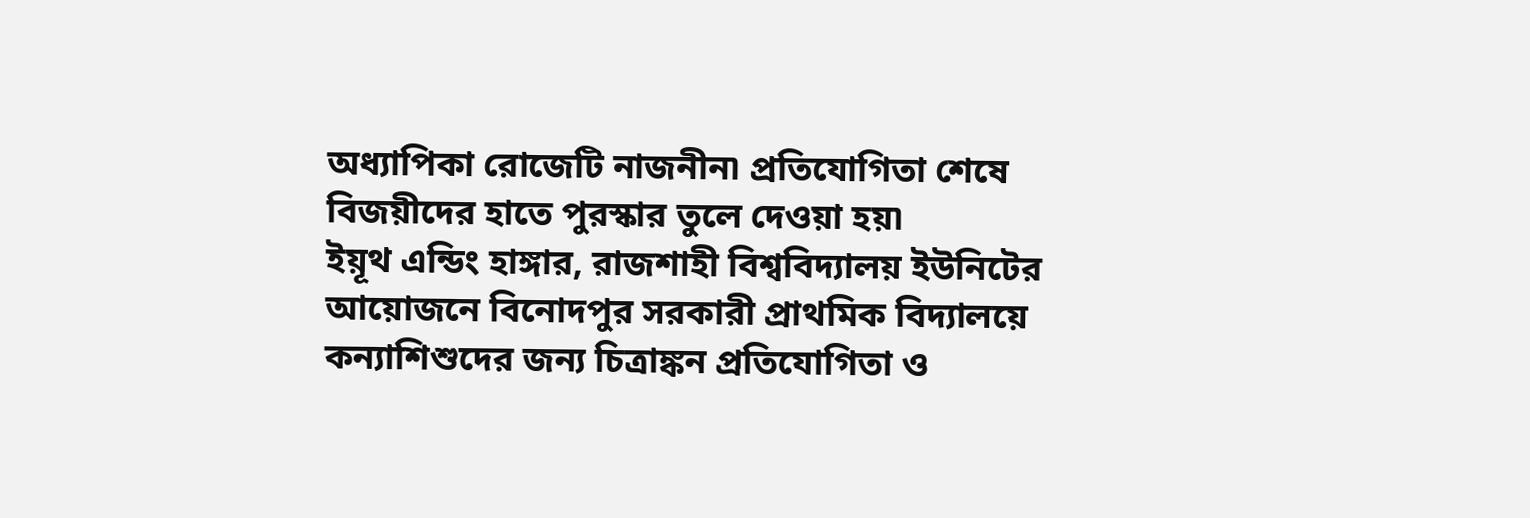অধ্যাপিকা রোজেটি নাজনীন৷ প্রতিযোগিতা শেষে বিজয়ীদের হাতে পুরস্কার তুলে দেওয়া হয়৷
ইয়ূথ এন্ডিং হাঙ্গার, রাজশাহী বিশ্ববিদ্যালয় ইউনিটের আয়োজনে বিনোদপুর সরকারী প্রাথমিক বিদ্যালয়ে কন্যাশিশুদের জন্য চিত্রাঙ্কন প্রতিযোগিতা ও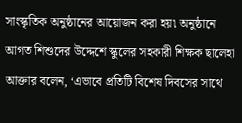সাংস্কৃতিক অনুষ্ঠানের আয়োজন করা হয়৷ অনুষ্ঠানে আগত শিশুদের উদ্দেশে স্কুলের সহকারী শিক্ষক ছালেহা আক্তার বলেন, ‘এভাবে প্রতিটি বিশেষ দিবসের সাথে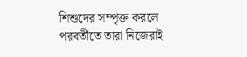শিশুদের সম্পৃক্ত করলে পরবর্তীতে তারা নিজেরাই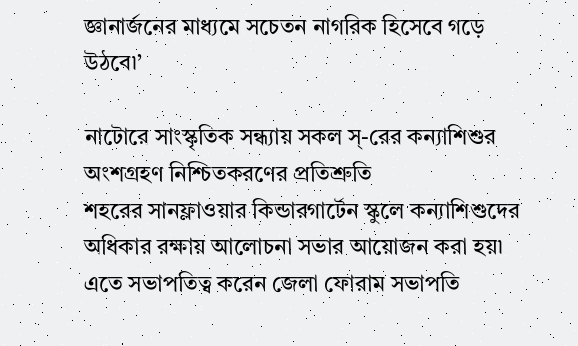জ্ঞানার্জনের মাধ্যমে সচেতন নাগরিক হিসেবে গড়ে উঠবে৷’

নাটোরে সাংস্কৃতিক সন্ধ্যায় সকল স্-রের কন্যাশিশুর অংশগ্রহণ নিশ্চিতকরণের প্রতিশ্রুতি
শহরের সানফ্লাওয়ার কিন্ডারগার্টেন স্কুলে কন্যাশিশুদের অধিকার রক্ষায় আলোচনা সভার আয়োজন করা হয়৷ এতে সভাপতিত্ব করেন জেলা ফোরাম সভাপতি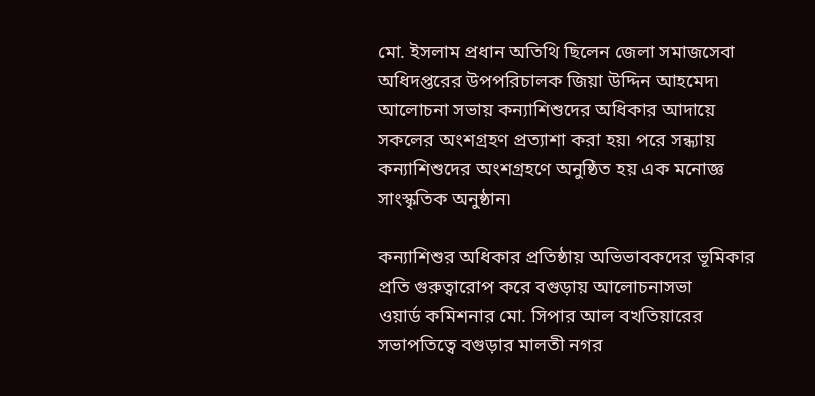মো. ইসলাম প্রধান অতিথি ছিলেন জেলা সমাজসেবা অধিদপ্তরের উপপরিচালক জিয়া উদ্দিন আহমেদ৷ আলোচনা সভায় কন্যাশিশুদের অধিকার আদায়ে সকলের অংশগ্রহণ প্রত্যাশা করা হয়৷ পরে সন্ধ্যায় কন্যাশিশুদের অংশগ্রহণে অনুষ্ঠিত হয় এক মনোজ্ঞ সাংস্কৃতিক অনুষ্ঠান৷

কন্যাশিশুর অধিকার প্রতিষ্ঠায় অভিভাবকদের ভূমিকার প্রতি গুরুত্বারোপ করে বগুড়ায় আলোচনাসভা
ওয়ার্ড কমিশনার মো. সিপার আল বখতিয়ারের সভাপতিত্বে বগুড়ার মালতী নগর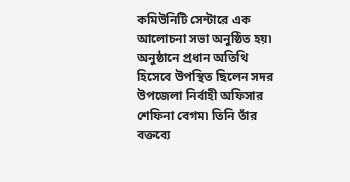কমিউনিটি সেন্টারে এক আলোচনা সভা অনুষ্ঠিত হয়৷ অনুষ্ঠানে প্রধান অতিথি হিসেবে উপস্থিত ছিলেন সদর উপজেলা নির্বাহী অফিসার শেফিনা বেগম৷ তিনি তাঁর বক্তব্যে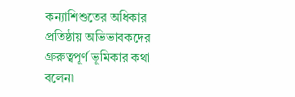কন্যাশিশুতের অধিকার প্রতিষ্ঠায় অভিভাবকদের গ্রুরুত্বপূর্ণ ভূমিকার কথা বলেন৷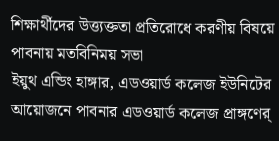শিক্ষার্থীদের উত্ত্যক্ততা প্রতিরোধে করণীয় বিষয়ে পাবনায় মতবিনিময় সভা
ইয়ুথ এন্ডিং হাঙ্গার, এডওয়ার্ড কলেজ ইউনিটের আয়োজনে পাবনার এডওয়ার্ড কলেজ প্রাঙ্গণের্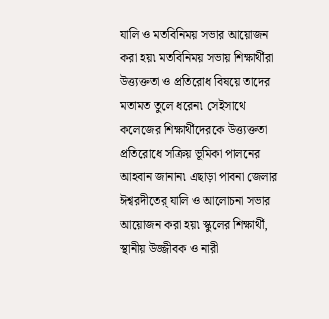যালি ও মতবিনিময় সভার আয়োজন করা হয়৷ মতবিনিময় সভায় শিক্ষার্থীরা উত্ত্যক্ততা ও প্রতিরোধ বিষয়ে তাদের মতামত তুলে ধরেন৷ সেইসাথে কলেজের শিক্ষার্থীদেরকে উত্ত্যক্ততা প্রতিরোধে সক্রিয় ভূমিকা পালনের আহবান জানান৷ এছাড়া পাবনা জেলার ঈশ্বরদীতের্ যালি ও আলোচনা সভার আয়োজন করা হয়৷ স্কুলের শিক্ষার্থী, স্থানীয় উজ্জীবক ও নারী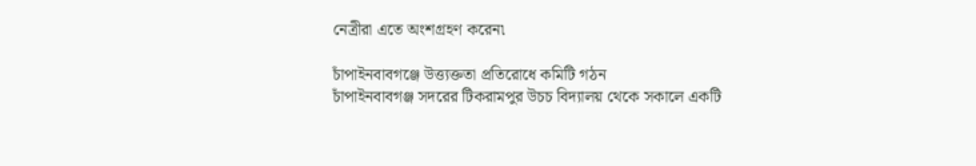নেত্রীরা এতে অংশগ্রহণ করেন৷

চাঁপাইনবাবগঞ্জে উত্ত্যক্ততা প্রতিরোধে কমিটি গঠন
চাঁপাইনবাবগঞ্জ সদরের টিকরামপুর উচচ বিদ্যালয় থেকে সকালে একটি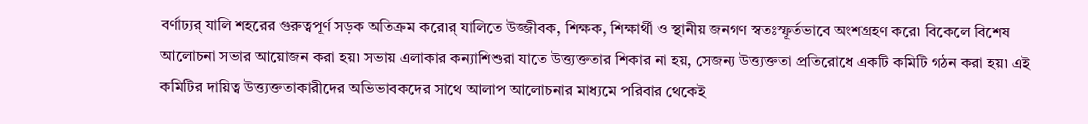বর্ণাঢ্যর্ যালি শহরের গুরুত্বপূর্ণ সড়ক অতিক্রম করে৷র্ যালিতে উজ্জীবক, শিক্ষক, শিক্ষার্থী ও স্থানীয় জনগণ স্বতঃস্ফূর্তভাবে অংশগ্রহণ করে৷ বিকেলে বিশেষ আলোচনা সভার আয়োজন করা হয়৷ সভায় এলাকার কন্যাশিশুরা যাতে উত্ত্যক্ততার শিকার না হয়, সেজন্য উত্ত্যক্ততা প্রতিরোধে একটি কমিটি গঠন করা হয়৷ এই কমিটির দায়িত্ব উত্ত্যক্ততাকারীদের অভিভাবকদের সাথে আলাপ আলোচনার মাধ্যমে পরিবার থেকেই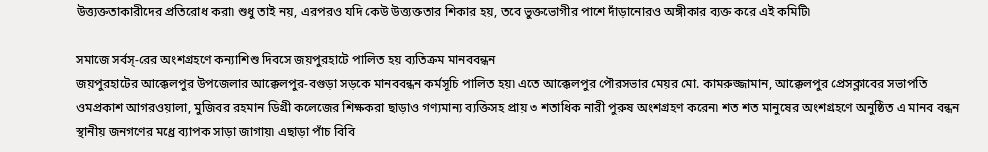উত্ত্যক্ততাকারীদের প্রতিরোধ করা৷ শুধু তাই নয়, এরপরও যদি কেউ উত্ত্যক্ততার শিকার হয়, তবে ভুক্তভোগীর পাশে দাঁড়ানোরও অঙ্গীকার ব্যক্ত করে এই কমিটি৷

সমাজে সর্বস্-রের অংশগ্রহণে কন্যাশিশু দিবসে জয়পুরহাটে পালিত হয় ব্যতিক্রম মানববন্ধন
জয়পুরহাটের আক্কেলপুর উপজেলার আক্কেলপুর-বগুড়া সড়কে মানববন্ধন কর্মসূচি পালিত হয়৷ এতে আক্কেলপুর পৌরসভার মেয়র মো. কামরুজ্জামান, আক্কেলপুর প্রেসক্লাবের সভাপতি ওমপ্রকাশ আগরওয়ালা, মুজিবর রহমান ডিগ্রী কলেজের শিক্ষকরা ছাড়াও গণ্যমান্য ব্যক্তিসহ প্রায় ৩ শতাধিক নারী পুরুষ অংশগ্রহণ করেন৷ শত শত মানুষের অংশগ্রহণে অনুষ্ঠিত এ মানব বন্ধন স্থানীয় জনগণের মধ্রে ব্যাপক সাড়া জাগায়৷ এছাড়া পাঁচ বিবি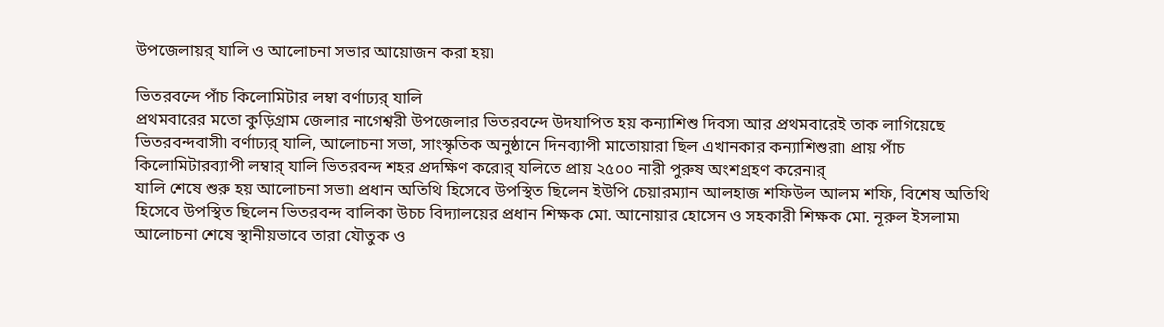উপজেলায়র্ যালি ও আলোচনা সভার আয়োজন করা হয়৷

ভিতরবন্দে পাঁচ কিলোমিটার লম্বা বর্ণাঢ্যর্ যালি
প্রথমবারের মতো কুড়িগ্রাম জেলার নাগেশ্বরী উপজেলার ভিতরবন্দে উদযাপিত হয় কন্যাশিশু দিবস৷ আর প্রথমবারেই তাক লাগিয়েছে ভিতরবন্দবাসী৷ বর্ণাঢ্যর্ যালি, আলোচনা সভা, সাংস্কৃতিক অনুষ্ঠানে দিনব্যাপী মাতোয়ারা ছিল এখানকার কন্যাশিশুরা৷ প্রায় পাঁচ কিলোমিটারব্যাপী লম্বার্ যালি ভিতরবন্দ শহর প্রদক্ষিণ করে৷র্ যলিতে প্রায় ২৫০০ নারী পুরুষ অংশগ্রহণ করেন৷র্
যালি শেষে শুরু হয় আলোচনা সভা৷ প্রধান অতিথি হিসেবে উপস্থিত ছিলেন ইউপি চেয়ারম্যান আলহাজ শফিউল আলম শফি, বিশেষ অতিথি হিসেবে উপস্থিত ছিলেন ভিতরবন্দ বালিকা উচচ বিদ্যালয়ের প্রধান শিক্ষক মো. আনোয়ার হোসেন ও সহকারী শিক্ষক মো. নূরুল ইসলাম৷ আলোচনা শেষে স্থানীয়ভাবে তারা যৌতুক ও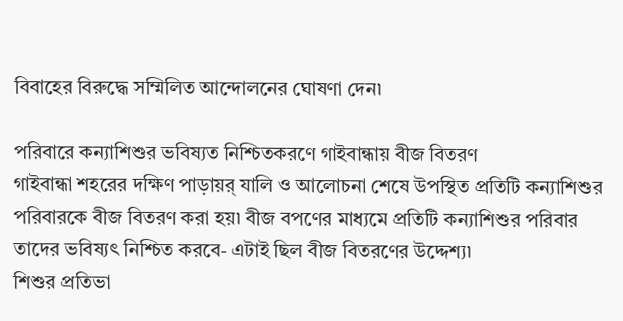বিবাহের বিরুদ্ধে সম্মিলিত আন্দোলনের ঘোষণা দেন৷

পরিবারে কন্যাশিশুর ভবিষ্যত নিশ্চিতকরণে গাইবান্ধায় বীজ বিতরণ
গাইবান্ধা শহরের দক্ষিণ পাড়ায়র্ যালি ও আলোচনা শেষে উপস্থিত প্রতিটি কন্যাশিশুর পরিবারকে বীজ বিতরণ করা হয়৷ বীজ বপণের মাধ্যমে প্রতিটি কন্যাশিশুর পরিবার তাদের ভবিষ্যৎ নিশ্চিত করবে- এটাই ছিল বীজ বিতরণের উদ্দেশ্য৷
শিশুর প্রতিভা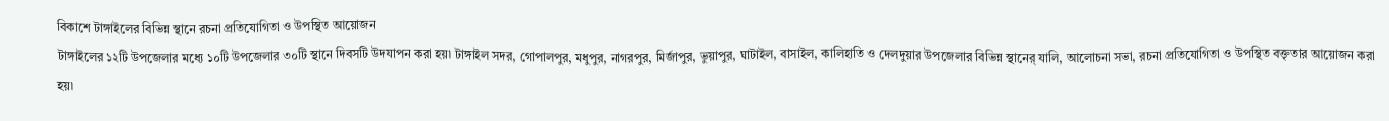বিকাশে টাঙ্গাইলের বিভিন্ন স্থানে রচনা প্রতিযোগিতা ও উপস্থিত আয়োজন
টাঙ্গাইলের ১২টি উপজেলার মধ্যে ১০টি উপজেলার ৩০টি স্থানে দিবসটি উদযাপন করা হয়৷ টাঙ্গাইল সদর, গোপালপুর, মধুপুর, নাগরপুর, মির্জাপুর, ভুয়াপুর, ঘাটাইল, বাসাইল, কালিহাতি ও দেলদুয়ার উপজেলার বিভিন্ন স্থানের্ যালি, আলোচনা সভা, রচনা প্রতিযোগিতা ও উপস্থিত বক্তৃতার আয়োজন করা হয়৷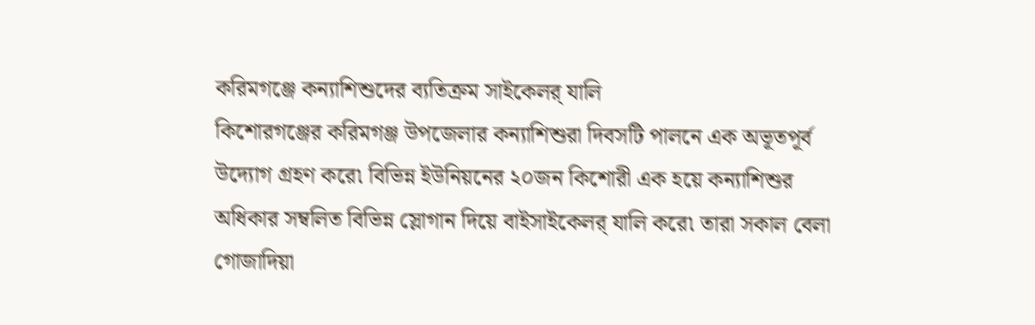করিমগঞ্জে কন্যাশিশুদের ব্যতিক্রম সাইকেলর্ যালি
কিশোরগঞ্জের করিমগঞ্জ উপজেলার কন্যাশিশুরা দিবসটি পালনে এক অভূতপূর্ব উদ্যোগ গ্রহণ করে৷ বিভিন্ন ইউনিয়নের ২০জন কিশোরী এক হয়ে কন্যাশিশুর অধিকার সম্বলিত বিভিন্ন স্লোগান দিয়ে বাইসাইকেলর্ যালি করে৷ তারা সকাল বেলা গোজাদিয়া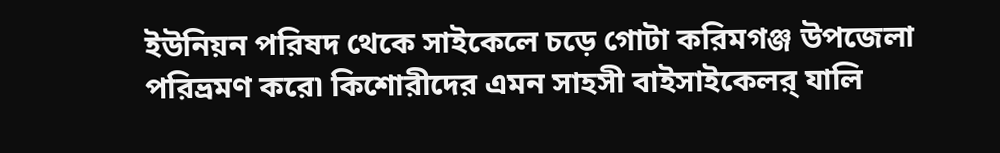ইউনিয়ন পরিষদ থেকে সাইকেলে চড়ে গোটা করিমগঞ্জ উপজেলা পরিভ্রমণ করে৷ কিশোরীদের এমন সাহসী বাইসাইকেলর্ যালি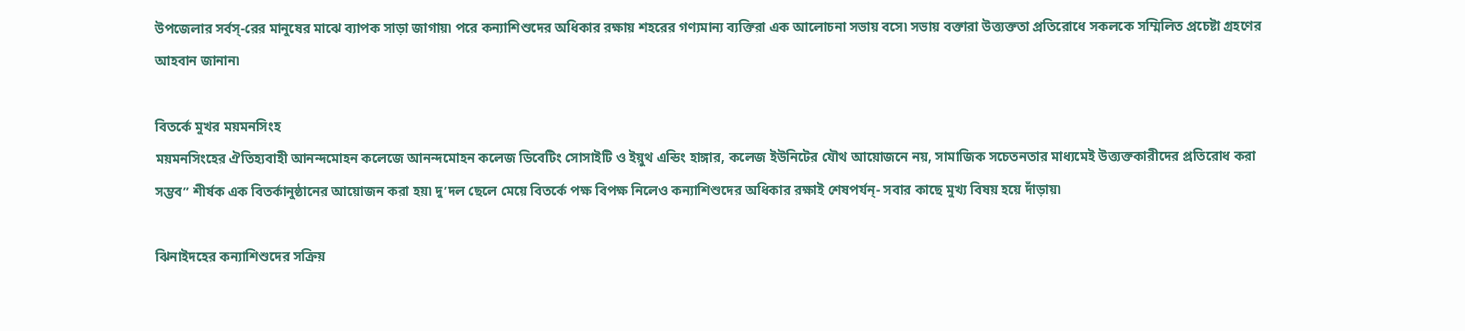উপজেলার সর্বস্-রের মানুষের মাঝে ব্যাপক সাড়া জাগায়৷ পরে কন্যাশিশুদের অধিকার রক্ষায় শহরের গণ্যমান্য ব্যক্তিরা এক আলোচনা সভায় বসে৷ সভায় বক্তারা উত্ত্যক্ততা প্রতিরোধে সকলকে সম্মিলিত প্রচেষ্টা গ্রহণের আহবান জানান৷

বিতর্কে মুখর ময়মনসিংহ
ময়মনসিংহের ঐতিহ্যবাহী আনন্দমোহন কলেজে আনন্দমোহন কলেজ ডিবেটিং সোসাইটি ও ইয়ুথ এন্ডিং হাঙ্গার, কলেজ ইউনিটের যৌথ আয়োজনে নয়, সামাজিক সচেতনতার মাধ্যমেই উত্ত্যক্তকারীদের প্রতিরোধ করা সম্ভব” শীর্ষক এক বিতর্কানুষ্ঠানের আয়োজন করা হয়৷ দু’দল ছেলে মেয়ে বিতর্কে পক্ষ বিপক্ষ নিলেও কন্যাশিশুদের অধিকার রক্ষাই শেষপর্যন্- সবার কাছে মুখ্য বিষয় হয়ে দাঁড়ায়৷

ঝিনাইদহের কন্যাশিশুদের সক্রিয়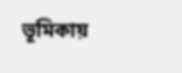ভূমিকায়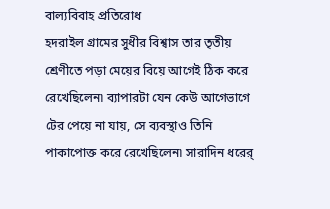বাল্যবিবাহ প্রতিরোধ
হদরাইল গ্রামের সুধীর বিশ্বাস তার তৃতীয় শ্রেণীতে পড়া মেয়ের বিয়ে আগেই ঠিক করে রেখেছিলেন৷ ব্যাপারটা যেন কেউ আগেভাগে টের পেয়ে না যায়, সে ব্যবস্থাও তিনি পাকাপোক্ত করে রেখেছিলেন৷ সারাদিন ধরের্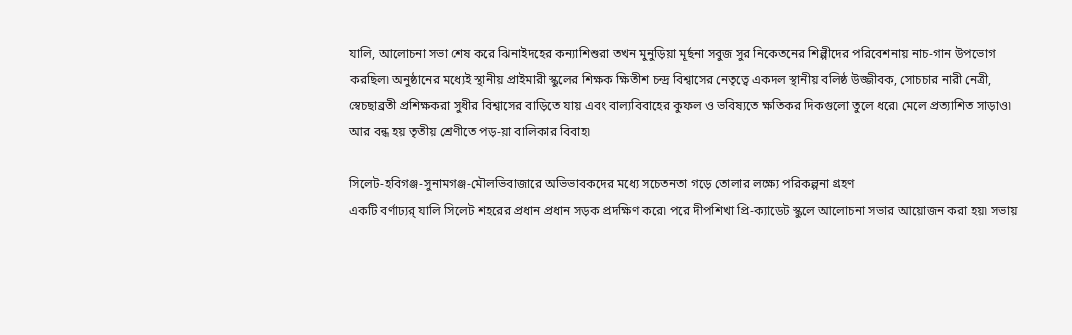যালি, আলোচনা সভা শেষ করে ঝিনাইদহের কন্যাশিশুরা তখন মুনুড়িয়া মূর্ছনা সবুজ সুর নিকেতনের শিল্পীদের পরিবেশনায় নাচ-গান উপভোগ করছিল৷ অনুষ্ঠানের মধ্যেই স্থানীয় প্রাইমারী স্কুলের শিক্ষক ক্ষিতীশ চন্দ্র বিশ্বাসের নেতৃত্বে একদল স্থানীয় বলিষ্ঠ উজ্জীবক, সোচচার নারী নেত্রী, স্বেচছাব্রতী প্রশিক্ষকরা সুধীর বিশ্বাসের বাড়িতে যায় এবং বাল্যবিবাহের কুফল ও ভবিষ্যতে ক্ষতিকর দিকগুলো তুলে ধরে৷ মেলে প্রত্যাশিত সাড়াও৷ আর বন্ধ হয় তৃতীয় শ্রেণীতে পড়-য়া বালিকার বিবাহ৷

সিলেট-হবিগঞ্জ-সুনামগঞ্জ-মৌলভিবাজারে অভিভাবকদের মধ্যে সচেতনতা গড়ে তোলার লক্ষ্যে পরিকল্পনা গ্রহণ
একটি বর্ণাঢ্যর্ যালি সিলেট শহরের প্রধান প্রধান সড়ক প্রদক্ষিণ করে৷ পরে দীপশিখা প্রি-ক্যাডেট স্কুলে আলোচনা সভার আয়োজন করা হয়৷ সভায়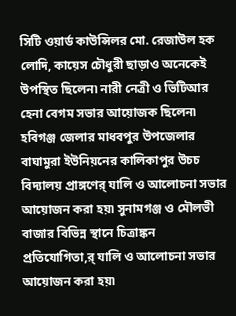সিটি ওয়ার্ড কাউন্সিলর মো. রেজাউল হক লোদি, কায়েস চৌধুরী ছাড়াও অনেকেই উপস্থিত ছিলেন৷ নারী নেত্রী ও ভিটিআর হেনা বেগম সভার আয়োজক ছিলেন৷ হবিগঞ্জ জেলার মাধবপুর উপজেলার বাঘামুরা ইউনিয়নের কালিকাপুর উচচ বিদ্যালয় প্রাঙ্গণের্ যালি ও আলোচনা সভার আয়োজন করা হয়৷ সুনামগঞ্জ ও মৌলভী বাজার বিভিন্ন স্থানে চিত্রাঙ্কন প্রতিযোগিতা,র্ যালি ও আলোচনা সভার আয়োজন করা হয়৷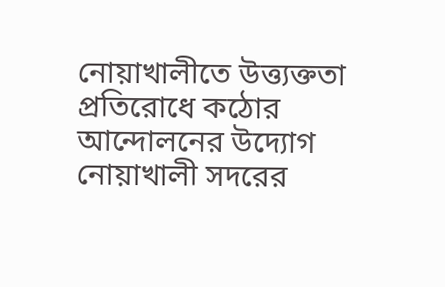নোয়াখালীতে উত্ত্যক্ততা প্রতিরোধে কঠোর আন্দোলনের উদ্যোগ
নোয়াখালী সদরের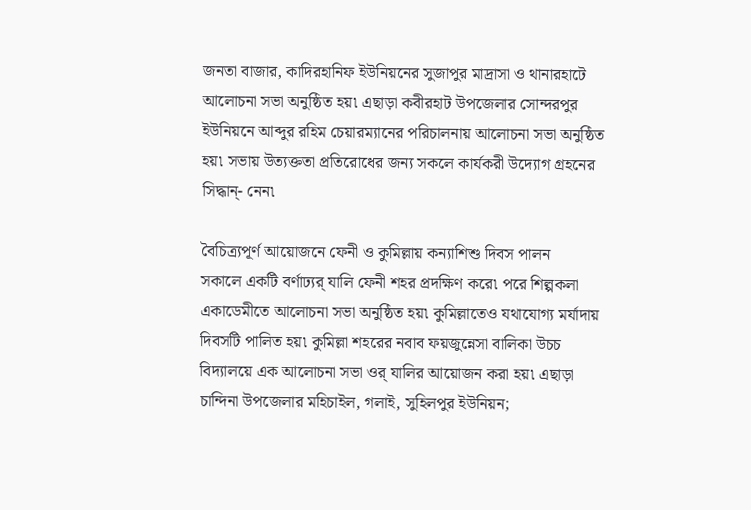জনতা বাজার, কাদিরহানিফ ইউনিয়নের সুজাপুর মাদ্রাসা ও থানারহাটে আলোচনা সভা অনুষ্ঠিত হয়৷ এছাড়া কবীরহাট উপজেলার সোন্দরপুর ইউনিয়নে আব্দুর রহিম চেয়ারম্যানের পরিচালনায় আলোচনা সভা অনুষ্ঠিত হয়৷ সভায় উত্যক্ততা প্রতিরোধের জন্য সকলে কার্যকরী উদ্যোগ গ্রহনের সিদ্ধান্- নেন৷

বৈচিত্র্যপূর্ণ আয়োজনে ফেনী ও কুমিল্লায় কন্যাশিশু দিবস পালন
সকালে একটি বর্ণাঢ্যর্ যালি ফেনী শহর প্রদক্ষিণ করে৷ পরে শিল্পকলা একাডেমীতে আলোচনা সভা অনুষ্ঠিত হয়৷ কুমিল্লাতেও যথাযোগ্য মর্যাদায় দিবসটি পালিত হয়৷ কুমিল্লা শহরের নবাব ফয়জুন্নেসা বালিকা উচচ বিদ্যালয়ে এক আলোচনা সভা ওর্ যালির আয়োজন করা হয়৷ এছাড়া চান্দিনা উপজেলার মহিচাইল, গলাই, সুহিলপুর ইউনিয়ন;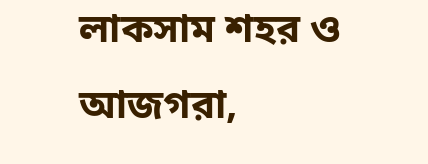লাকসাম শহর ও আজগরা,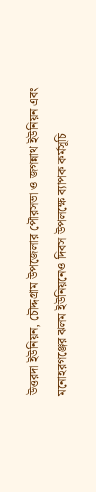উত্তরদা ইউনিয়ন, চৌদ্দগ্রাম উপজেলার পৌরসভা ও জগন্নাথ ইউনিয়ন এবং মনোহরগঞ্জের ঝলম ইউনিয়নেও দিবস উপলক্ষে ব্যাপক কর্মসূচি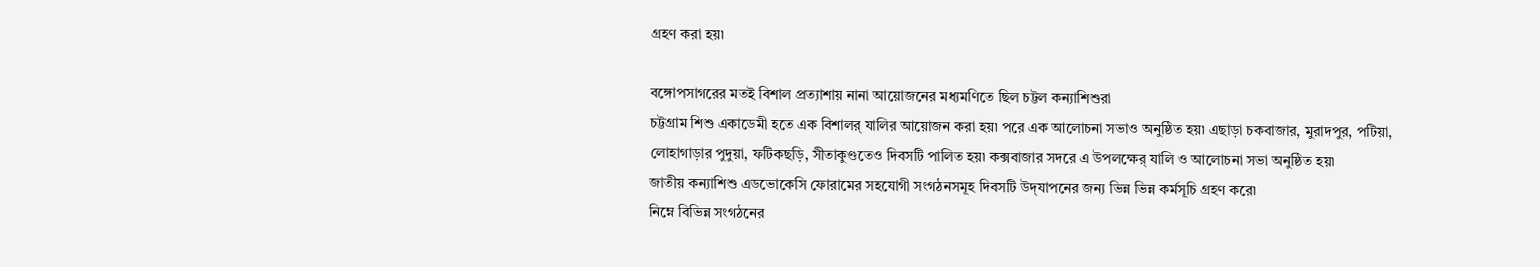গ্রহণ করা হয়৷

বঙ্গোপসাগরের মতই বিশাল প্রত্যাশায় নানা আয়োজনের মধ্যমণিতে ছিল চট্টল কন্যাশিশুরা
চট্টগ্রাম শিশু একাডেমী হতে এক বিশালর্ যালির আয়োজন করা হয়৷ পরে এক আলোচনা সভাও অনুষ্ঠিত হয়৷ এছাড়া চকবাজার, মুরাদপুর, পটিয়া, লোহাগাড়ার পুদুয়া, ফটিকছড়ি, সীতাকুণ্ডতেও দিবসটি পালিত হয়৷ কক্সবাজার সদরে এ উপলক্ষের্ যালি ও আলোচনা সভা অনুষ্ঠিত হয়৷
জাতীয় কন্যাশিশু এডভোকেসি ফোরামের সহযোগী সংগঠনসমূহ দিবসটি উদ্‌যাপনের জন্য ভিন্ন ভিন্ন কর্মসূচি গ্রহণ করে৷
নিম্নে বিভিন্ন সংগঠনের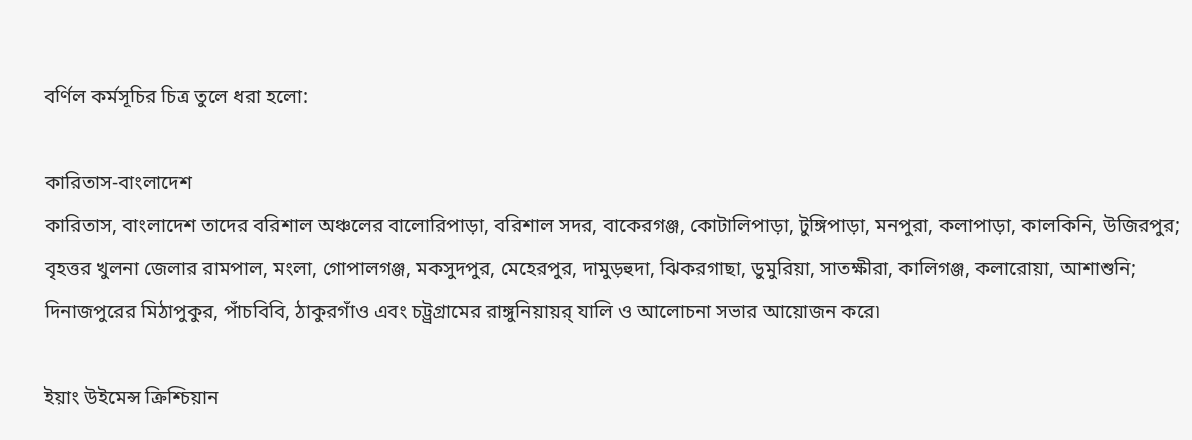বর্ণিল কর্মসূচির চিত্র তুলে ধরা হলো:

কারিতাস-বাংলাদেশ
কারিতাস, বাংলাদেশ তাদের বরিশাল অঞ্চলের বালোরিপাড়া, বরিশাল সদর, বাকেরগঞ্জ, কোটালিপাড়া, টুঙ্গিপাড়া, মনপুরা, কলাপাড়া, কালকিনি, উজিরপুর; বৃহত্তর খুলনা জেলার রামপাল, মংলা, গোপালগঞ্জ, মকসুদপুর, মেহেরপুর, দামুড়হুদা, ঝিকরগাছা, ডুমুরিয়া, সাতক্ষীরা, কালিগঞ্জ, কলারোয়া, আশাশুনি; দিনাজপুরের মিঠাপুকুর, পাঁচবিবি, ঠাকুরগাঁও এবং চট্ট্রগ্রামের রাঙ্গুনিয়ায়র্ যালি ও আলোচনা সভার আয়োজন করে৷

ইয়াং উইমেন্স ক্রিশ্চিয়ান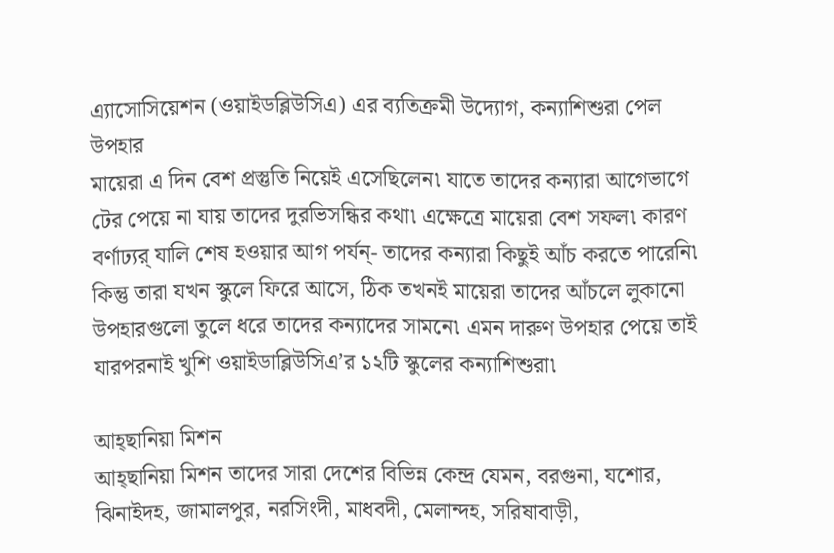এ্যাসোসিয়েশন (ওয়াইডব্লিউসিএ) এর ব্যতিক্রমী উদ্যোগ, কন্যাশিশুরা পেল উপহার
মায়েরা এ দিন বেশ প্রস্তুতি নিয়েই এসেছিলেন৷ যাতে তাদের কন্যারা আগেভাগে টের পেয়ে না যায় তাদের দুরভিসন্ধির কথা৷ এক্ষেত্রে মায়েরা বেশ সফল৷ কারণ বর্ণাঢ্যর্ যালি শেষ হওয়ার আগ পর্যন্- তাদের কন্যারা কিছুই আঁচ করতে পারেনি৷ কিন্তু তারা যখন স্কুলে ফিরে আসে, ঠিক তখনই মায়েরা তাদের আঁচলে লুকানো উপহারগুলো তুলে ধরে তাদের কন্যাদের সামনে৷ এমন দারুণ উপহার পেয়ে তাই যারপরনাই খুশি ওয়াইডাব্লিউসিএ’র ১২টি স্কুলের কন্যাশিশুরা৷

আহ্‌ছানিয়া মিশন
আহ্‌ছানিয়া মিশন তাদের সারা দেশের বিভিন্ন কেন্দ্র যেমন, বরগুনা, যশোর, ঝিনাইদহ, জামালপুর, নরসিংদী, মাধবদী, মেলান্দহ, সরিষাবাড়ী,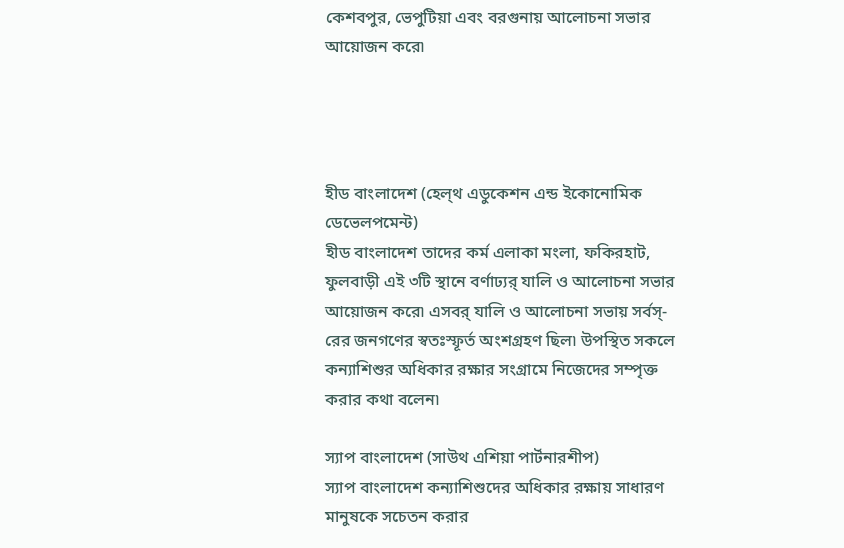কেশবপুর, ভেপুটিয়া এবং বরগুনায় আলোচনা সভার আয়োজন করে৷




হীড বাংলাদেশ (হেল্‌থ এডুকেশন এন্ড ইকোনোমিক ডেভেলপমেন্ট)
হীড বাংলাদেশ তাদের কর্ম এলাকা মংলা, ফকিরহাট, ফুলবাড়ী এই ৩টি স্থানে বর্ণাঢ্যর্ যালি ও আলোচনা সভার আয়োজন করে৷ এসবর্ যালি ও আলোচনা সভায় সর্বস্-রের জনগণের স্বতঃস্ফূর্ত অংশগ্রহণ ছিল৷ উপস্থিত সকলে কন্যাশিশুর অধিকার রক্ষার সংগ্রামে নিজেদের সম্পৃক্ত করার কথা বলেন৷

স্যাপ বাংলাদেশ (সাউথ এশিয়া পার্টনারশীপ)
স্যাপ বাংলাদেশ কন্যাশিশুদের অধিকার রক্ষায় সাধারণ মানুষকে সচেতন করার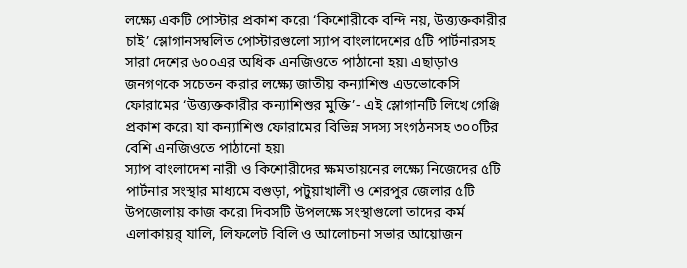লক্ষ্যে একটি পোস্টার প্রকাশ করে৷ ‘কিশোরীকে বন্দি নয়, উত্ত্যক্তকারীর চাই’ স্লোগানসম্বলিত পোস্টারগুলো স্যাপ বাংলাদেশের ৫টি পার্টনারসহ সারা দেশের ৬০০এর অধিক এনজিওতে পাঠানো হয়৷ এছাড়াও জনগণকে সচেতন করার লক্ষ্যে জাতীয় কন্যাশিশু এডভোকেসি ফোরামের ‘উত্ত্যক্তকারীর কন্যাশিশুর মুক্তি’- এই স্লোগানটি লিখে গেঞ্জি প্রকাশ করে৷ যা কন্যাশিশু ফোরামের বিভিন্ন সদস্য সংগঠনসহ ৩০০টির বেশি এনজিওতে পাঠানো হয়৷
স্যাপ বাংলাদেশ নারী ও কিশোরীদের ক্ষমতায়নের লক্ষ্যে নিজেদের ৫টি পার্টনার সংস্থার মাধ্যমে বগুড়া, পটুয়াখালী ও শেরপুর জেলার ৫টি উপজেলায় কাজ করে৷ দিবসটি উপলক্ষে সংস্থাগুলো তাদের কর্ম এলাকায়র্ যালি, লিফলেট বিলি ও আলোচনা সভার আয়োজন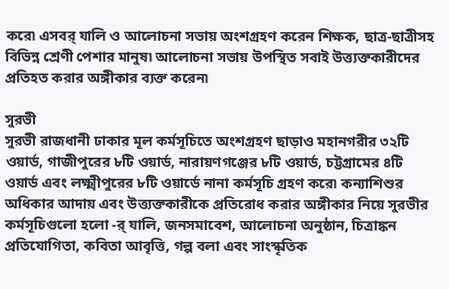করে৷ এসবর্ যালি ও আলোচনা সভায় অংশগ্রহণ করেন শিক্ষক, ছাত্র-ছাত্রীসহ বিভিন্ন শ্রেণী পেশার মানুষ৷ আলোচনা সভায় উপস্থিত সবাই উত্ত্যক্তকারীদের প্রতিহত করার অঙ্গীকার ব্যক্ত করেন৷

সুরভী
সুরভী রাজধানী ঢাকার মূল কর্মসূচিতে অংশগ্রহণ ছাড়াও মহানগরীর ৩২টি ওয়ার্ড, গাজীপুরের ৮টি ওয়ার্ড, নারায়ণগঞ্জের ৮টি ওয়ার্ড, চট্টগ্রামের ৪টি ওয়ার্ড এবং লক্ষ্মীপুরের ৮টি ওয়ার্ডে নানা কর্মসূচি গ্রহণ করে৷ কন্যাশিশুর অধিকার আদায় এবং উত্ত্যক্তকারীকে প্রতিরোধ করার অঙ্গীকার নিয়ে সুরভীর কর্মসূচিগুলো হলো -র্ যালি, জনসমাবেশ, আলোচনা অনুষ্ঠান, চিত্রাঙ্কন প্রতিযোগিতা, কবিতা আবৃত্তি, গল্প বলা এবং সাংস্কৃতিক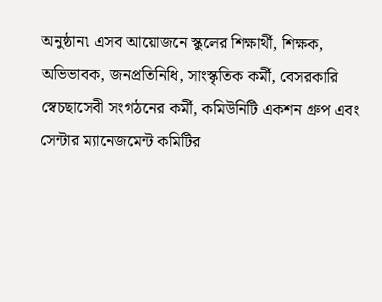অনুষ্ঠান৷ এসব আয়োজনে স্কুলের শিক্ষার্থী, শিক্ষক, অভিভাবক, জনপ্রতিনিধি, সাংস্কৃতিক কর্মী, বেসরকারি স্বেচছাসেবী সংগঠনের কর্মী, কমিউনিটি একশন গ্রুপ এবং সেন্টার ম্যানেজমেন্ট কমিটির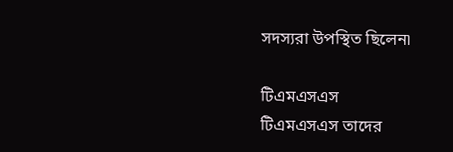সদস্যরা উপস্থিত ছিলেন৷

টিএমএসএস
টিএমএসএস তাদের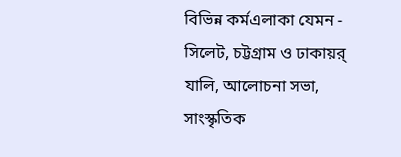বিভিন্ন কর্মএলাকা যেমন - সিলেট, চট্টগ্রাম ও ঢাকায়র্ যালি, আলোচনা সভা, সাংস্কৃতিক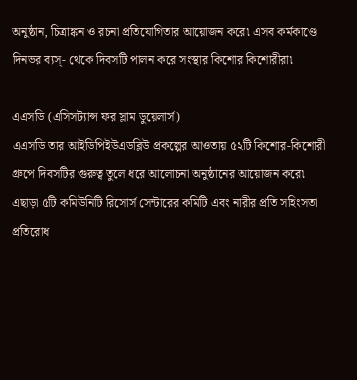অনুষ্ঠান, চিত্রাঙ্কন ও রচনা প্রতিযোগিতার আয়োজন করে৷ এসব কর্মকাণ্ডে দিনভর ব্যস্- থেকে দিবসটি পালন করে সংস্থার কিশোর কিশোরীরা৷

এএসডি (এসিসট্যান্স ফর স্লাম ডুয়েলার্স)
এএসডি তার আইডিপিইউএডব্লিউ প্রকল্পের আওতায় ৫২টি কিশোর-কিশোরী গ্রুপে দিবসটির গুরুত্ব তুলে ধরে আলোচনা অনুষ্ঠানের আয়োজন করে৷ এছাড়া ৫টি কমিউনিটি রিসোর্স সেন্টারের কমিটি এবং নারীর প্রতি সহিংসতা প্রতিরোধ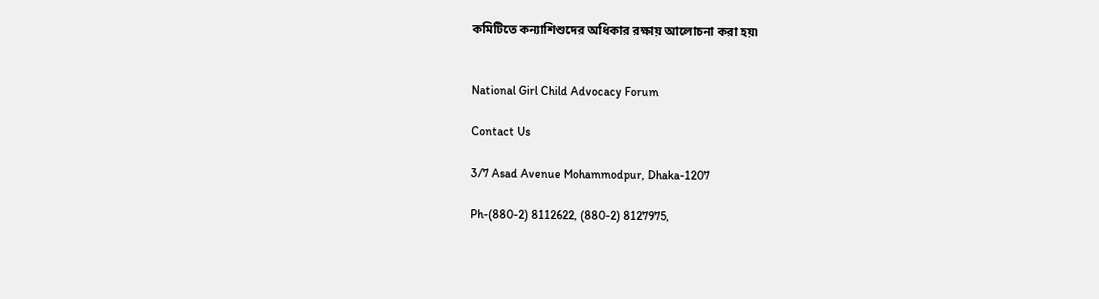কমিটিতে কন্যাশিশুদের অধিকার রক্ষায় আলোচনা করা হয়৷


National Girl Child Advocacy Forum

Contact Us

3/7 Asad Avenue Mohammodpur, Dhaka-1207

Ph-(880-2) 8112622, (880-2) 8127975,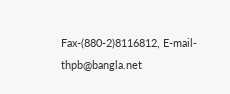Fax-(880-2)8116812, E-mail-thpb@bangla.net